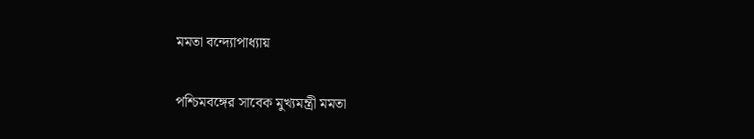মমতা বন্দ্যোপাধ্যায়

পশ্চিমবঙ্গের সাবেক মুখ্যমন্ত্রী মমতা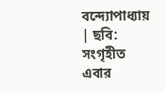বন্দ্যোপাধ্যায় | ছবি: সংগৃহীত
এবার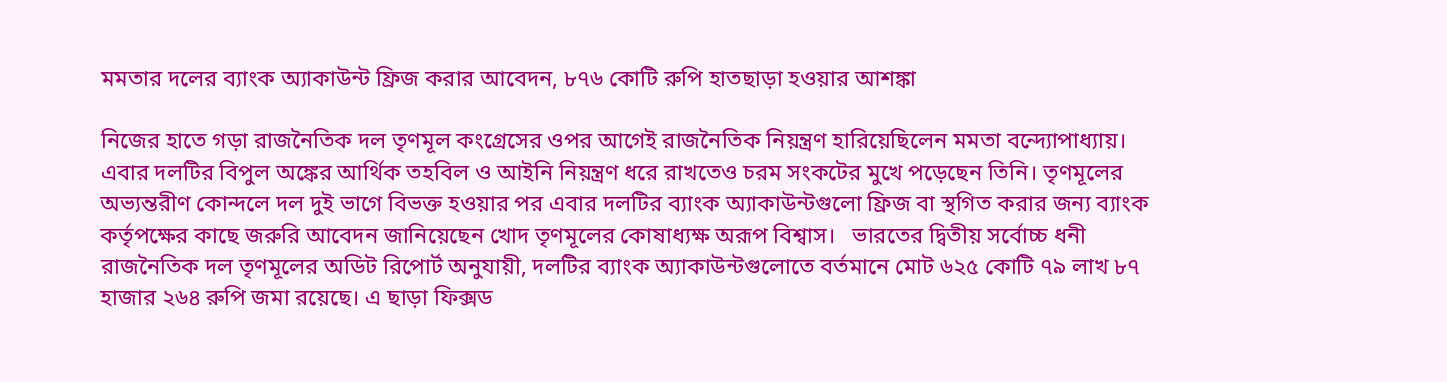মমতার দলের ব্যাংক অ্যাকাউন্ট ফ্রিজ করার আবেদন, ৮৭৬ কোটি রুপি হাতছাড়া হওয়ার আশঙ্কা

নিজের হাতে গড়া রাজনৈতিক দল তৃণমূল কংগ্রেসের ওপর আগেই রাজনৈতিক নিয়ন্ত্রণ হারিয়েছিলেন মমতা বন্দ্যোপাধ্যায়। এবার দলটির বিপুল অঙ্কের আর্থিক তহবিল ও আইনি নিয়ন্ত্রণ ধরে রাখতেও চরম সংকটের মুখে পড়েছেন তিনি। তৃণমূলের অভ্যন্তরীণ কোন্দলে দল দুই ভাগে বিভক্ত হওয়ার পর এবার দলটির ব্যাংক অ্যাকাউন্টগুলো ফ্রিজ বা স্থগিত করার জন্য ব্যাংক কর্তৃপক্ষের কাছে জরুরি আবেদন জানিয়েছেন খোদ তৃণমূলের কোষাধ্যক্ষ অরূপ বিশ্বাস।   ভারতের দ্বিতীয় সর্বোচ্চ ধনী রাজনৈতিক দল তৃণমূলের অডিট রিপোর্ট অনুযায়ী, দলটির ব্যাংক অ্যাকাউন্টগুলোতে বর্তমানে মোট ৬২৫ কোটি ৭৯ লাখ ৮৭ হাজার ২৬৪ রুপি জমা রয়েছে। এ ছাড়া ফিক্সড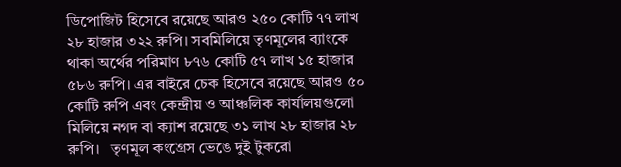ডিপোজিট হিসেবে রয়েছে আরও ২৫০ কোটি ৭৭ লাখ ২৮ হাজার ৩২২ রুপি। সবমিলিয়ে তৃণমূলের ব্যাংকে থাকা অর্থের পরিমাণ ৮৭৬ কোটি ৫৭ লাখ ১৫ হাজার ৫৮৬ রুপি। এর বাইরে চেক হিসেবে রয়েছে আরও ৫০ কোটি রুপি এবং কেন্দ্রীয় ও আঞ্চলিক কার্যালয়গুলো মিলিয়ে নগদ বা ক্যাশ রয়েছে ৩১ লাখ ২৮ হাজার ২৮ রুপি।   তৃণমূল কংগ্রেস ভেঙে দুই টুকরো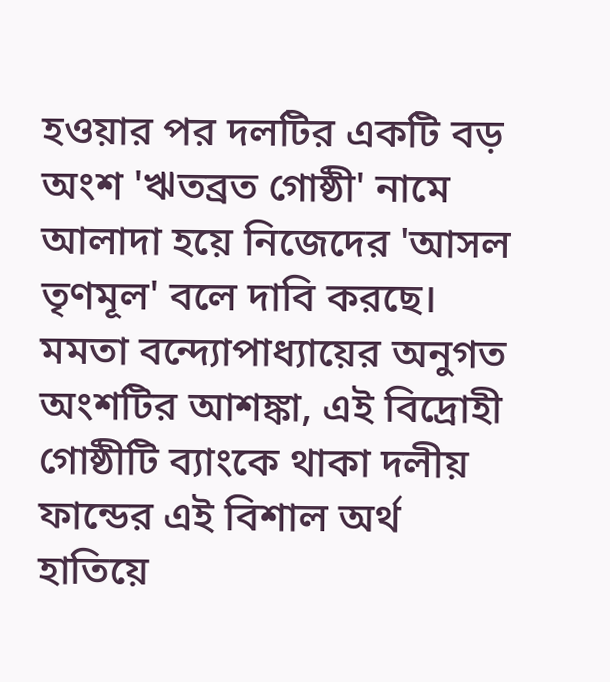হওয়ার পর দলটির একটি বড় অংশ 'ঋতব্রত গোষ্ঠী' নামে আলাদা হয়ে নিজেদের 'আসল তৃণমূল' বলে দাবি করছে। মমতা বন্দ্যোপাধ্যায়ের অনুগত অংশটির আশঙ্কা, এই বিদ্রোহী গোষ্ঠীটি ব্যাংকে থাকা দলীয় ফান্ডের এই বিশাল অর্থ হাতিয়ে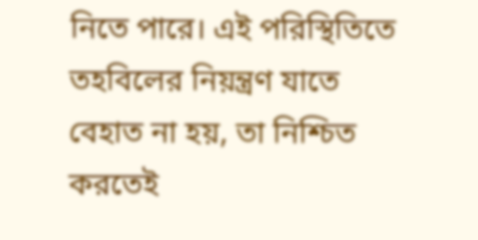নিতে পারে। এই পরিস্থিতিতে তহবিলের নিয়ন্ত্রণ যাতে বেহাত না হয়, তা নিশ্চিত করতেই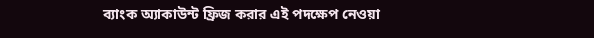ব্যাংক অ্যাকাউন্ট ফ্রিজ করার এই পদক্ষেপ নেওয়া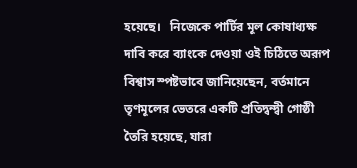হয়েছে।   নিজেকে পার্টির মূল কোষাধ্যক্ষ দাবি করে ব্যাংকে দেওয়া ওই চিঠিতে অরূপ বিশ্বাস স্পষ্টভাবে জানিয়েছেন, বর্তমানে তৃণমূলের ভেতরে একটি প্রতিদ্বন্দ্বী গোষ্ঠী তৈরি হয়েছে, যারা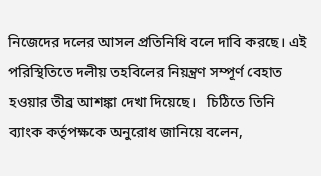নিজেদের দলের আসল প্রতিনিধি বলে দাবি করছে। এই পরিস্থিতিতে দলীয় তহবিলের নিয়ন্ত্রণ সম্পূর্ণ বেহাত হওয়ার তীব্র আশঙ্কা দেখা দিয়েছে।   চিঠিতে তিনি ব্যাংক কর্তৃপক্ষকে অনুরোধ জানিয়ে বলেন,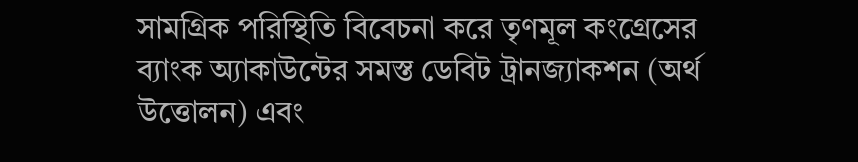সামগ্রিক পরিস্থিতি বিবেচনা করে তৃণমূল কংগ্রেসের ব্যাংক অ্যাকাউন্টের সমস্ত ডেবিট ট্রানজ্যাকশন (অর্থ উত্তোলন) এবং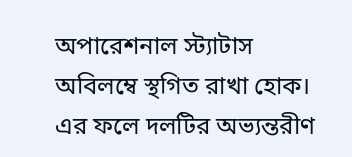অপারেশনাল স্ট্যাটাস অবিলম্বে স্থগিত রাখা হোক। এর ফলে দলটির অভ্যন্তরীণ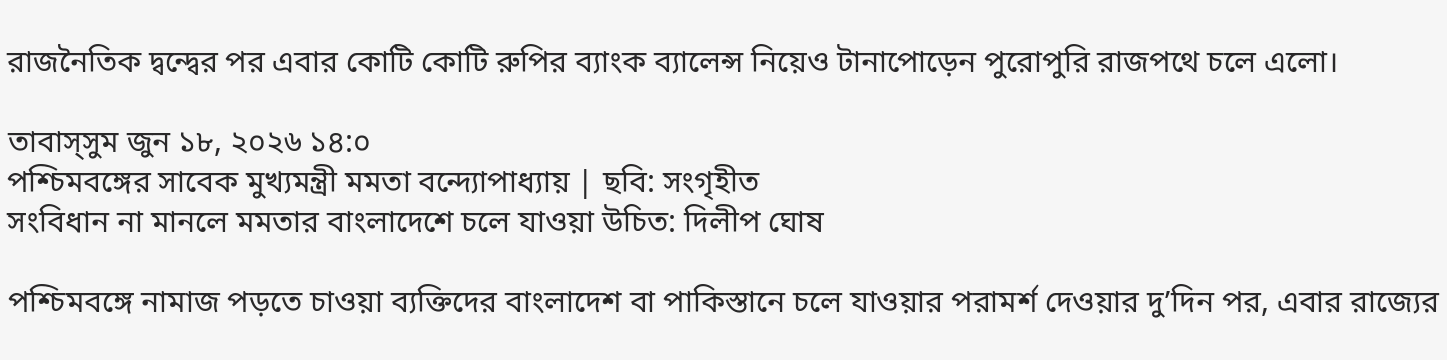রাজনৈতিক দ্বন্দ্বের পর এবার কোটি কোটি রুপির ব্যাংক ব্যালেন্স নিয়েও টানাপোড়েন পুরোপুরি রাজপথে চলে এলো।

তাবাস্সুম জুন ১৮, ২০২৬ ১৪:০
পশ্চিমবঙ্গের সাবেক মুখ্যমন্ত্রী মমতা বন্দ্যোপাধ্যায় | ছবি: সংগৃহীত
সংবিধান না মানলে মমতার বাংলাদেশে চলে যাওয়া উচিত: দিলীপ ঘোষ

পশ্চিমবঙ্গে নামাজ পড়তে চাওয়া ব্যক্তিদের বাংলাদেশ বা পাকিস্তানে চলে যাওয়ার পরামর্শ দেওয়ার দু’দিন পর, এবার রাজ্যের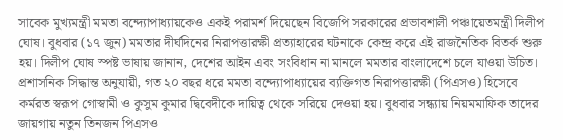সাবেক মুখ্যমন্ত্রী মমতা বন্দ্যোপাধ্যায়কেও একই পরামর্শ দিয়েছেন বিজেপি সরকারের প্রভাবশালী পঞ্চায়েতমন্ত্রী দিলীপ ঘোষ। বুধবার (১৭ জুন) মমতার দীর্ঘদিনের নিরাপত্তারক্ষী প্রত্যাহারের ঘটনাকে কেন্দ্র করে এই রাজনৈতিক বিতর্ক শুরু হয়। দিলীপ ঘোষ স্পষ্ট ভাষায় জানান, দেশের আইন এবং সংবিধান না মানলে মমতার বাংলাদেশে চলে যাওয়া উচিত।   প্রশাসনিক সিদ্ধান্ত অনুযায়ী, গত ২০ বছর ধরে মমতা বন্দ্যোপাধ্যায়ের ব্যক্তিগত নিরাপত্তারক্ষী (পিএসও) হিসেবে কর্মরত স্বরূপ গোস্বামী ও কুসুম কুমার দ্বিবেদীকে দায়িত্ব থেকে সরিয়ে দেওয়া হয়। বুধবার সন্ধ্যায় নিয়মমাফিক তাদের জায়গায় নতুন তিনজন পিএসও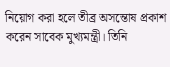নিয়োগ করা হলে তীব্র অসন্তোষ প্রকাশ করেন সাবেক মুখ্যমন্ত্রী। তিনি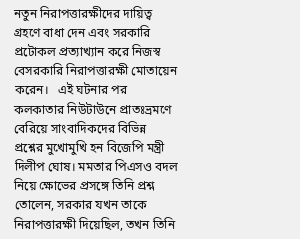নতুন নিরাপত্তারক্ষীদের দায়িত্ব গ্রহণে বাধা দেন এবং সরকারি প্রটোকল প্রত্যাখ্যান করে নিজস্ব বেসরকারি নিরাপত্তারক্ষী মোতায়েন করেন।   এই ঘটনার পর কলকাতার নিউটাউনে প্রাতঃভ্রমণে বেরিয়ে সাংবাদিকদের বিভিন্ন প্রশ্নের মুখোমুখি হন বিজেপি মন্ত্রী দিলীপ ঘোষ। মমতার পিএসও বদল নিয়ে ক্ষোভের প্রসঙ্গে তিনি প্রশ্ন তোলেন, সরকার যখন তাকে নিরাপত্তারক্ষী দিয়েছিল, তখন তিনি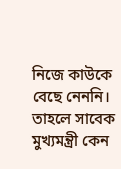নিজে কাউকে বেছে নেননি। তাহলে সাবেক মুখ্যমন্ত্রী কেন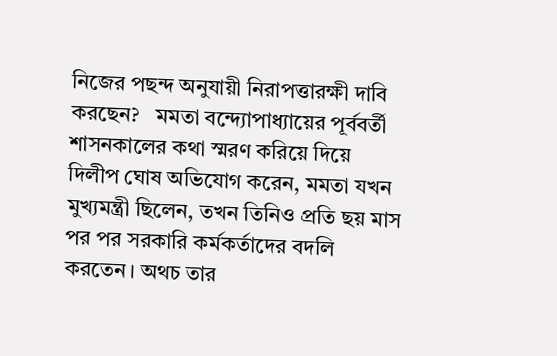নিজের পছন্দ অনুযায়ী নিরাপত্তারক্ষী দাবি করছেন?   মমতা বন্দ্যোপাধ্যায়ের পূর্ববর্তী শাসনকালের কথা স্মরণ করিয়ে দিয়ে দিলীপ ঘোষ অভিযোগ করেন, মমতা যখন মুখ্যমন্ত্রী ছিলেন, তখন তিনিও প্রতি ছয় মাস পর পর সরকারি কর্মকর্তাদের বদলি করতেন। অথচ তার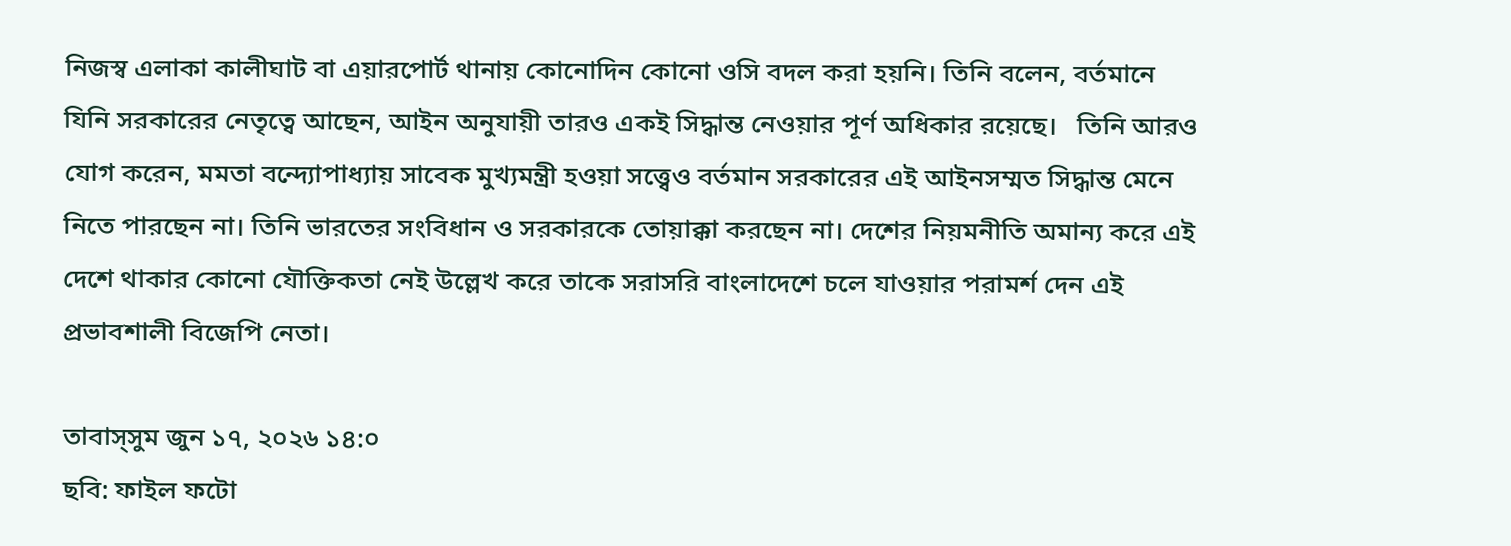নিজস্ব এলাকা কালীঘাট বা এয়ারপোর্ট থানায় কোনোদিন কোনো ওসি বদল করা হয়নি। তিনি বলেন, বর্তমানে যিনি সরকারের নেতৃত্বে আছেন, আইন অনুযায়ী তারও একই সিদ্ধান্ত নেওয়ার পূর্ণ অধিকার রয়েছে।   তিনি আরও যোগ করেন, মমতা বন্দ্যোপাধ্যায় সাবেক মুখ্যমন্ত্রী হওয়া সত্ত্বেও বর্তমান সরকারের এই আইনসম্মত সিদ্ধান্ত মেনে নিতে পারছেন না। তিনি ভারতের সংবিধান ও সরকারকে তোয়াক্কা করছেন না। দেশের নিয়মনীতি অমান্য করে এই দেশে থাকার কোনো যৌক্তিকতা নেই উল্লেখ করে তাকে সরাসরি বাংলাদেশে চলে যাওয়ার পরামর্শ দেন এই প্রভাবশালী বিজেপি নেতা।

তাবাস্সুম জুন ১৭, ২০২৬ ১৪:০
ছবি: ফাইল ফটো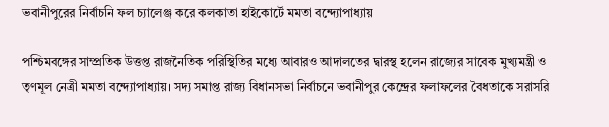ভবানীপুরের নির্বাচনি ফল চ্যালেঞ্জ করে কলকাতা হাইকোর্টে মমতা বন্দ্যোপাধ্যায়

পশ্চিমবঙ্গের সাম্প্রতিক উত্তপ্ত রাজনৈতিক পরিস্থিতির মধ্যে আবারও আদালতের দ্বারস্থ হলেন রাজ্যের সাবেক মুখ্যমন্ত্রী ও তৃণমূল নেত্রী মমতা বন্দ্যোপাধ্যায়। সদ্য সমাপ্ত রাজ্য বিধানসভা নির্বাচনে ভবানীপুর কেন্দ্রের ফলাফলের বৈধতাকে সরাসরি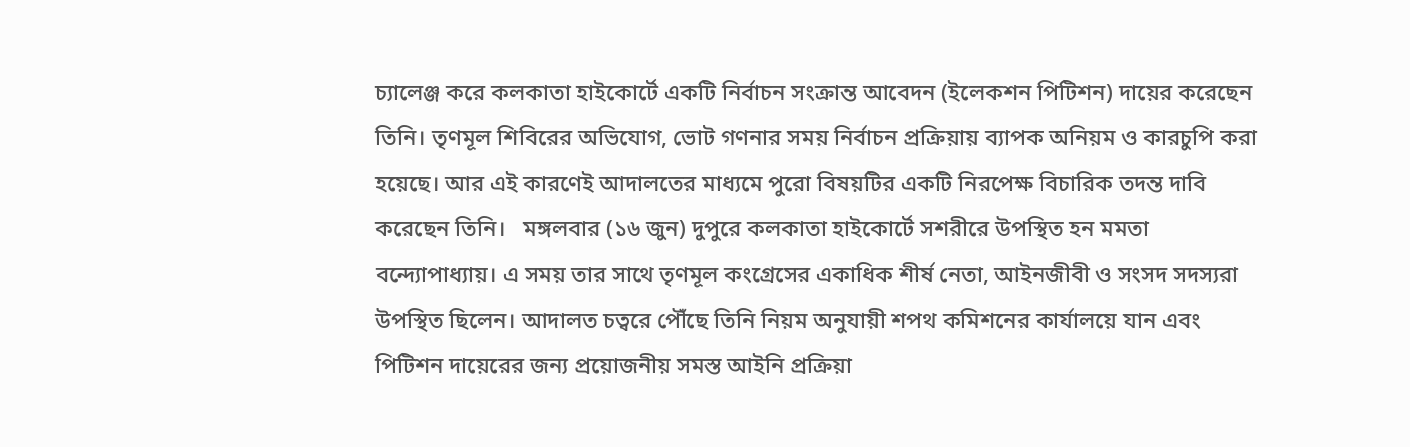চ্যালেঞ্জ করে কলকাতা হাইকোর্টে একটি নির্বাচন সংক্রান্ত আবেদন (ইলেকশন পিটিশন) দায়ের করেছেন তিনি। তৃণমূল শিবিরের অভিযোগ, ভোট গণনার সময় নির্বাচন প্রক্রিয়ায় ব্যাপক অনিয়ম ও কারচুপি করা হয়েছে। আর এই কারণেই আদালতের মাধ্যমে পুরো বিষয়টির একটি নিরপেক্ষ বিচারিক তদন্ত দাবি করেছেন তিনি।   মঙ্গলবার (১৬ জুন) দুপুরে কলকাতা হাইকোর্টে সশরীরে উপস্থিত হন মমতা বন্দ্যোপাধ্যায়। এ সময় তার সাথে তৃণমূল কংগ্রেসের একাধিক শীর্ষ নেতা, আইনজীবী ও সংসদ সদস্যরা উপস্থিত ছিলেন। আদালত চত্বরে পৌঁছে তিনি নিয়ম অনুযায়ী শপথ কমিশনের কার্যালয়ে যান এবং পিটিশন দায়েরের জন্য প্রয়োজনীয় সমস্ত আইনি প্রক্রিয়া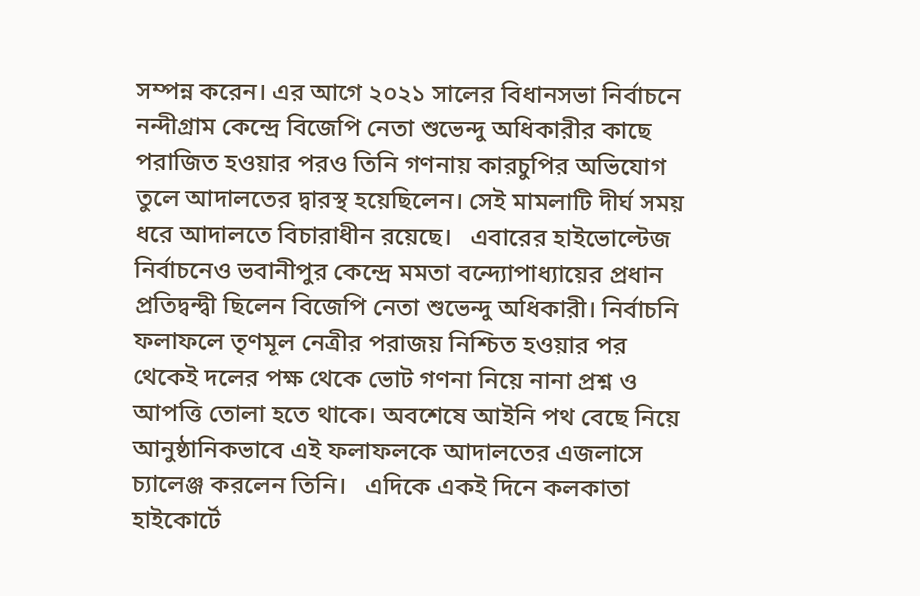সম্পন্ন করেন। এর আগে ২০২১ সালের বিধানসভা নির্বাচনে নন্দীগ্রাম কেন্দ্রে বিজেপি নেতা শুভেন্দু অধিকারীর কাছে পরাজিত হওয়ার পরও তিনি গণনায় কারচুপির অভিযোগ তুলে আদালতের দ্বারস্থ হয়েছিলেন। সেই মামলাটি দীর্ঘ সময় ধরে আদালতে বিচারাধীন রয়েছে।   এবারের হাইভোল্টেজ নির্বাচনেও ভবানীপুর কেন্দ্রে মমতা বন্দ্যোপাধ্যায়ের প্রধান প্রতিদ্বন্দ্বী ছিলেন বিজেপি নেতা শুভেন্দু অধিকারী। নির্বাচনি ফলাফলে তৃণমূল নেত্রীর পরাজয় নিশ্চিত হওয়ার পর থেকেই দলের পক্ষ থেকে ভোট গণনা নিয়ে নানা প্রশ্ন ও আপত্তি তোলা হতে থাকে। অবশেষে আইনি পথ বেছে নিয়ে আনুষ্ঠানিকভাবে এই ফলাফলকে আদালতের এজলাসে চ্যালেঞ্জ করলেন তিনি।   এদিকে একই দিনে কলকাতা হাইকোর্টে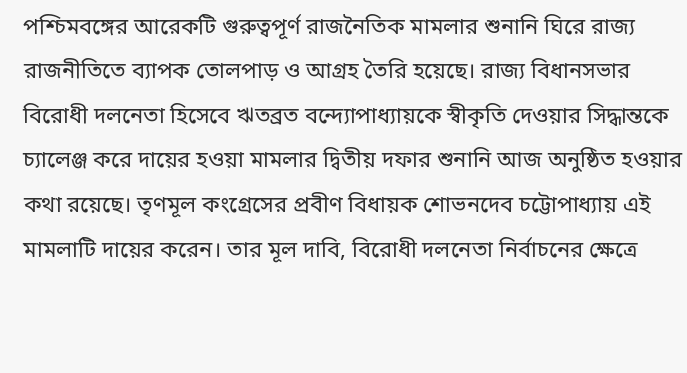পশ্চিমবঙ্গের আরেকটি গুরুত্বপূর্ণ রাজনৈতিক মামলার শুনানি ঘিরে রাজ্য রাজনীতিতে ব্যাপক তোলপাড় ও আগ্রহ তৈরি হয়েছে। রাজ্য বিধানসভার বিরোধী দলনেতা হিসেবে ঋতব্রত বন্দ্যোপাধ্যায়কে স্বীকৃতি দেওয়ার সিদ্ধান্তকে চ্যালেঞ্জ করে দায়ের হওয়া মামলার দ্বিতীয় দফার শুনানি আজ অনুষ্ঠিত হওয়ার কথা রয়েছে। তৃণমূল কংগ্রেসের প্রবীণ বিধায়ক শোভনদেব চট্টোপাধ্যায় এই মামলাটি দায়ের করেন। তার মূল দাবি, বিরোধী দলনেতা নির্বাচনের ক্ষেত্রে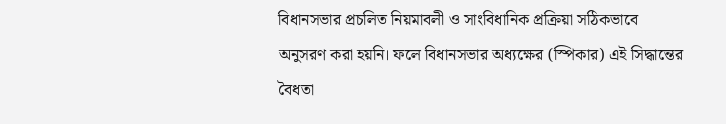বিধানসভার প্রচলিত নিয়মাবলী ও সাংবিধানিক প্রক্রিয়া সঠিকভাবে অনুসরণ করা হয়নি। ফলে বিধানসভার অধ্যক্ষের (স্পিকার) এই সিদ্ধান্তের বৈধতা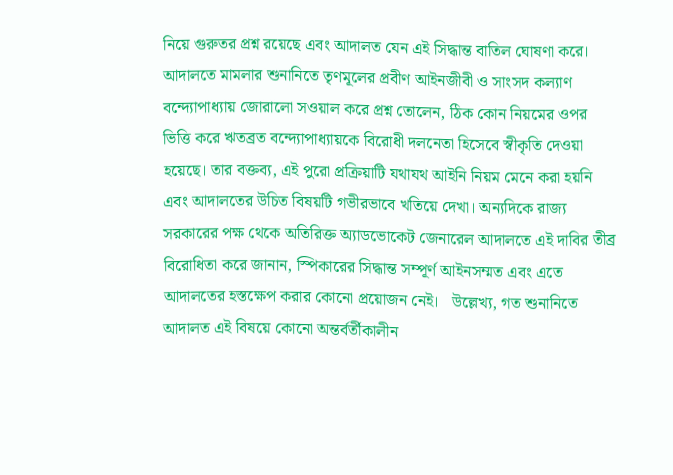নিয়ে গুরুতর প্রশ্ন রয়েছে এবং আদালত যেন এই সিদ্ধান্ত বাতিল ঘোষণা করে।   আদালতে মামলার শুনানিতে তৃণমূলের প্রবীণ আইনজীবী ও সাংসদ কল্যাণ বন্দ্যোপাধ্যায় জোরালো সওয়াল করে প্রশ্ন তোলেন, ঠিক কোন নিয়মের ওপর ভিত্তি করে ঋতব্রত বন্দ্যোপাধ্যায়কে বিরোধী দলনেতা হিসেবে স্বীকৃতি দেওয়া হয়েছে। তার বক্তব্য, এই পুরো প্রক্রিয়াটি যথাযথ আইনি নিয়ম মেনে করা হয়নি এবং আদালতের উচিত বিষয়টি গভীরভাবে খতিয়ে দেখা। অন্যদিকে রাজ্য সরকারের পক্ষ থেকে অতিরিক্ত অ্যাডভোকেট জেনারেল আদালতে এই দাবির তীব্র বিরোধিতা করে জানান, স্পিকারের সিদ্ধান্ত সম্পূর্ণ আইনসম্মত এবং এতে আদালতের হস্তক্ষেপ করার কোনো প্রয়োজন নেই।   উল্লেখ্য, গত শুনানিতে আদালত এই বিষয়ে কোনো অন্তর্বর্তীকালীন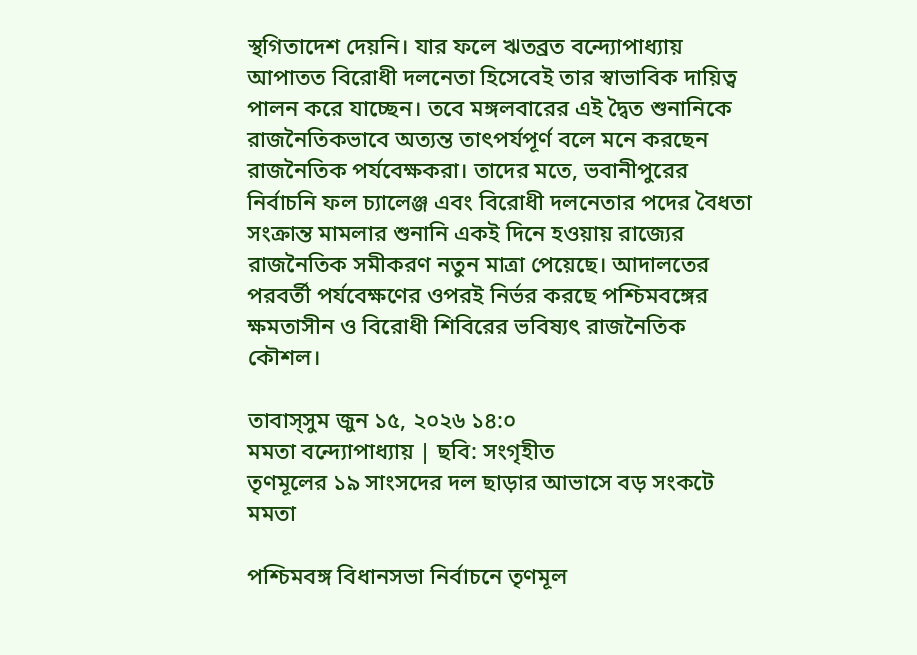স্থগিতাদেশ দেয়নি। যার ফলে ঋতব্রত বন্দ্যোপাধ্যায় আপাতত বিরোধী দলনেতা হিসেবেই তার স্বাভাবিক দায়িত্ব পালন করে যাচ্ছেন। তবে মঙ্গলবারের এই দ্বৈত শুনানিকে রাজনৈতিকভাবে অত্যন্ত তাৎপর্যপূর্ণ বলে মনে করছেন রাজনৈতিক পর্যবেক্ষকরা। তাদের মতে, ভবানীপুরের নির্বাচনি ফল চ্যালেঞ্জ এবং বিরোধী দলনেতার পদের বৈধতা সংক্রান্ত মামলার শুনানি একই দিনে হওয়ায় রাজ্যের রাজনৈতিক সমীকরণ নতুন মাত্রা পেয়েছে। আদালতের পরবর্তী পর্যবেক্ষণের ওপরই নির্ভর করছে পশ্চিমবঙ্গের ক্ষমতাসীন ও বিরোধী শিবিরের ভবিষ্যৎ রাজনৈতিক কৌশল।

তাবাস্সুম জুন ১৫, ২০২৬ ১৪:০
মমতা বন্দ্যোপাধ্যায় | ছবি: সংগৃহীত
তৃণমূলের ১৯ সাংসদের দল ছাড়ার আভাসে বড় সংকটে মমতা

পশ্চিমবঙ্গ বিধানসভা নির্বাচনে তৃণমূল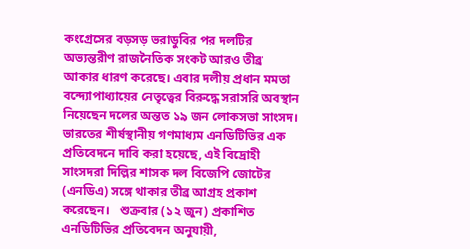কংগ্রেসের বড়সড় ভরাডুবির পর দলটির অভ্যন্তরীণ রাজনৈতিক সংকট আরও তীব্র আকার ধারণ করেছে। এবার দলীয় প্রধান মমতা বন্দ্যোপাধ্যায়ের নেতৃত্বের বিরুদ্ধে সরাসরি অবস্থান নিয়েছেন দলের অন্তত ১৯ জন লোকসভা সাংসদ। ভারতের শীর্ষস্থানীয় গণমাধ্যম এনডিটিভির এক প্রতিবেদনে দাবি করা হয়েছে, এই বিদ্রোহী সাংসদরা দিল্লির শাসক দল বিজেপি জোটের (এনডিএ) সঙ্গে থাকার তীব্র আগ্রহ প্রকাশ করেছেন।   শুক্রবার (১২ জুন) প্রকাশিত এনডিটিভির প্রতিবেদন অনুযায়ী,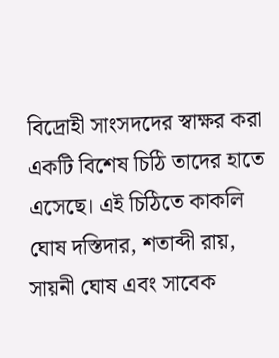বিদ্রোহী সাংসদদের স্বাক্ষর করা একটি বিশেষ চিঠি তাদের হাতে এসেছে। এই চিঠিতে কাকলি ঘোষ দস্তিদার, শতাব্দী রায়, সায়নী ঘোষ এবং সাবেক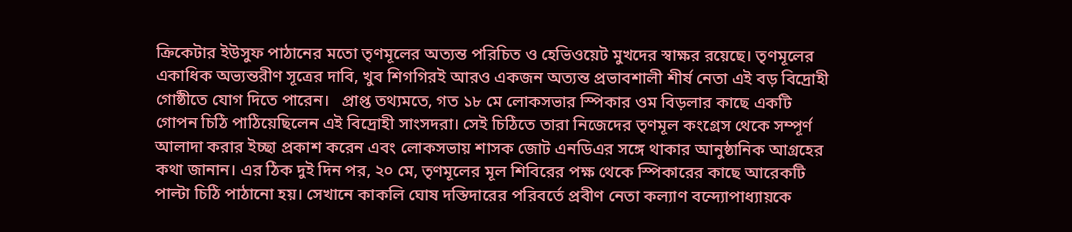ক্রিকেটার ইউসুফ পাঠানের মতো তৃণমূলের অত্যন্ত পরিচিত ও হেভিওয়েট মুখদের স্বাক্ষর রয়েছে। তৃণমূলের একাধিক অভ্যন্তরীণ সূত্রের দাবি, খুব শিগগিরই আরও একজন অত্যন্ত প্রভাবশালী শীর্ষ নেতা এই বড় বিদ্রোহী গোষ্ঠীতে যোগ দিতে পারেন।   প্রাপ্ত তথ্যমতে, গত ১৮ মে লোকসভার স্পিকার ওম বিড়লার কাছে একটি গোপন চিঠি পাঠিয়েছিলেন এই বিদ্রোহী সাংসদরা। সেই চিঠিতে তারা নিজেদের তৃণমূল কংগ্রেস থেকে সম্পূর্ণ আলাদা করার ইচ্ছা প্রকাশ করেন এবং লোকসভায় শাসক জোট এনডিএর সঙ্গে থাকার আনুষ্ঠানিক আগ্রহের কথা জানান। এর ঠিক দুই দিন পর, ২০ মে, তৃণমূলের মূল শিবিরের পক্ষ থেকে স্পিকারের কাছে আরেকটি পাল্টা চিঠি পাঠানো হয়। সেখানে কাকলি ঘোষ দস্তিদারের পরিবর্তে প্রবীণ নেতা কল্যাণ বন্দ্যোপাধ্যায়কে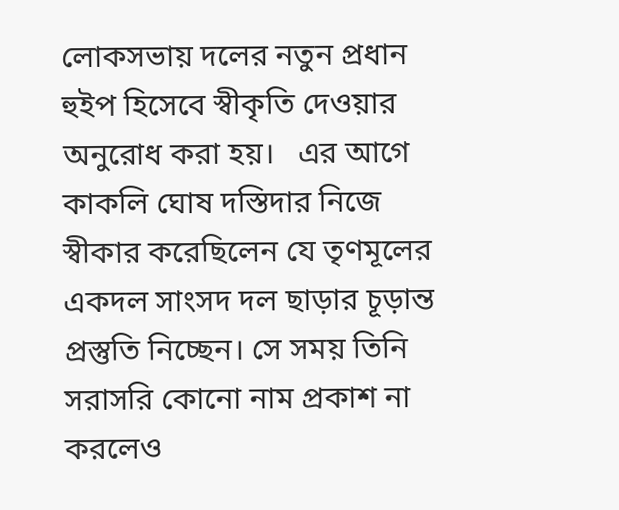লোকসভায় দলের নতুন প্রধান হুইপ হিসেবে স্বীকৃতি দেওয়ার অনুরোধ করা হয়।   এর আগে কাকলি ঘোষ দস্তিদার নিজে স্বীকার করেছিলেন যে তৃণমূলের একদল সাংসদ দল ছাড়ার চূড়ান্ত প্রস্তুতি নিচ্ছেন। সে সময় তিনি সরাসরি কোনো নাম প্রকাশ না করলেও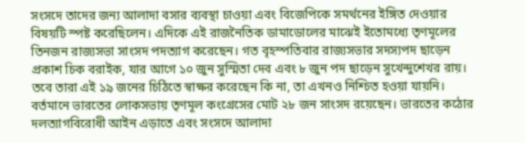সংসদে তাদের জন্য আলাদা বসার ব্যবস্থা চাওয়া এবং বিজেপিকে সমর্থনের ইঙ্গিত দেওয়ার বিষয়টি স্পষ্ট করেছিলেন। এদিকে এই রাজনৈতিক ডামাডোলের মাঝেই ইতোমধ্যে তৃণমূলের তিনজন রাজ্যসভা সাংসদ পদত্যাগ করেছেন। গত বৃহস্পতিবার রাজ্যসভার সদস্যপদ ছাড়েন প্রকাশ চিক বরাইক, যার আগে ১০ জুন সুস্মিতা দেব এবং ৮ জুন পদ ছাড়েন সুখেন্দুশেখর রায়। তবে তারা এই ১৯ জনের চিঠিতে স্বাক্ষর করেছেন কি না, তা এখনও নিশ্চিত হওয়া যায়নি।   বর্তমানে ভারতের লোকসভায় তৃণমূল কংগ্রেসের মোট ২৮ জন সাংসদ রয়েছেন। ভারতের কঠোর দলত্যাগবিরোধী আইন এড়াতে এবং সংসদে আলাদা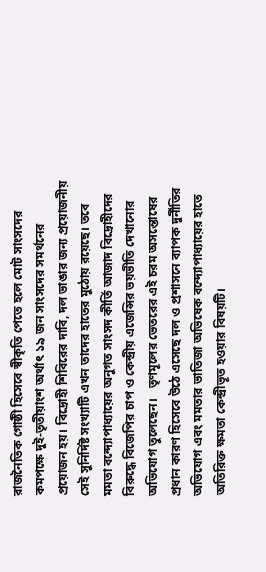রাজনৈতিক গোষ্ঠী হিসেবে স্বীকৃতি পেতে হলে মোট সাংসদের কমপক্ষে দুই-তৃতীয়াংশ অর্থাৎ ১৯ জন সাংসদের সমর্থনের প্রয়োজন হয়। বিদ্রোহী শিবিরের দাবি, দল ভাঙার জন্য প্রয়োজনীয় সেই সুনির্দিষ্ট সংখ্যাটি এখন তাদের হাতের মুঠোয় রয়েছে। তবে মমতা বন্দ্যোপাধ্যায়ের অনুগত সাংসদ কীর্তি আজাদ বিদ্রোহীদের বিরুদ্ধে বিজেপির চাপ ও কেন্দ্রীয় এজেন্সির ভয়ভীতি দেখানোর অভিযোগ তুলেছেন।   তৃণমূলের ভেতরের এই চরম অসন্তোষের প্রধান কারণ হিসেবে উঠে এসেছে দল ও প্রশাসনে ব্যাপক দুর্নীতির অভিযোগ এবং মমতার ভাতিজা অভিষেক বন্দ্যোপাধ্যায়ের হাতে অতিরিক্ত ক্ষমতা কেন্দ্রীভূত হওয়ার বিষয়টি।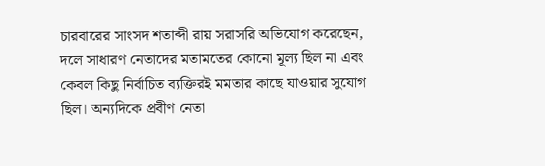চারবারের সাংসদ শতাব্দী রায় সরাসরি অভিযোগ করেছেন, দলে সাধারণ নেতাদের মতামতের কোনো মূল্য ছিল না এবং কেবল কিছু নির্বাচিত ব্যক্তিরই মমতার কাছে যাওয়ার সুযোগ ছিল। অন্যদিকে প্রবীণ নেতা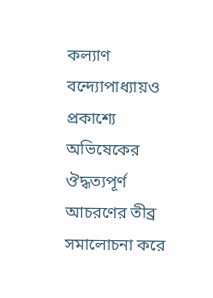কল্যাণ বন্দ্যোপাধ্যায়ও প্রকাশ্যে অভিষেকের ঔদ্ধত্যপূর্ণ আচরণের তীব্র সমালোচনা করে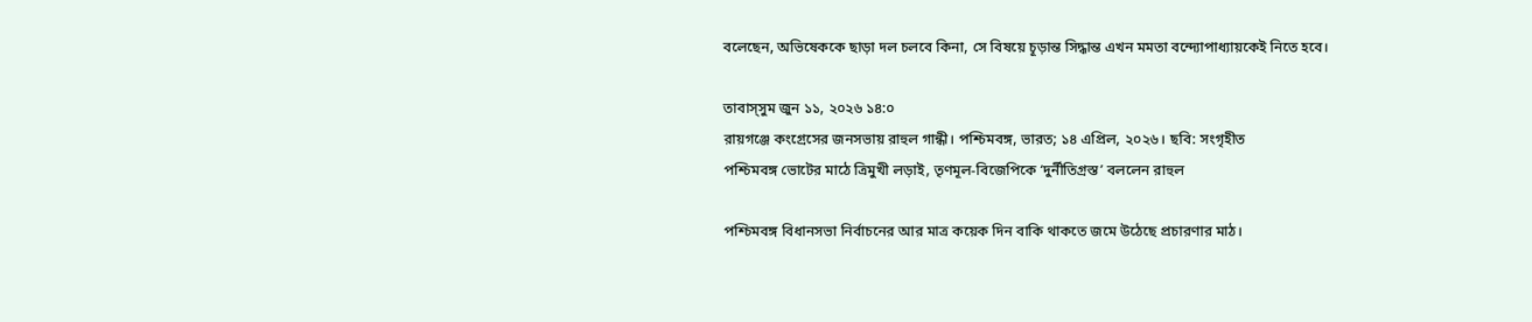বলেছেন, অভিষেককে ছাড়া দল চলবে কিনা, সে বিষয়ে চূড়ান্ত সিদ্ধান্ত এখন মমতা বন্দ্যোপাধ্যায়কেই নিতে হবে।

তাবাস্সুম জুন ১১, ২০২৬ ১৪:০
রায়গঞ্জে কংগ্রেসের জনসভায় রাহুল গান্ধী। পশ্চিমবঙ্গ, ভারত; ১৪ এপ্রিল, ২০২৬। ছবি: সংগৃহীত
পশ্চিমবঙ্গ ভোটের মাঠে ত্রিমুখী লড়াই, তৃণমূল-বিজেপিকে ‘দুর্নীতিগ্রস্ত’ বললেন রাহুল

পশ্চিমবঙ্গ বিধানসভা নির্বাচনের আর মাত্র কয়েক দিন বাকি থাকতে জমে উঠেছে প্রচারণার মাঠ।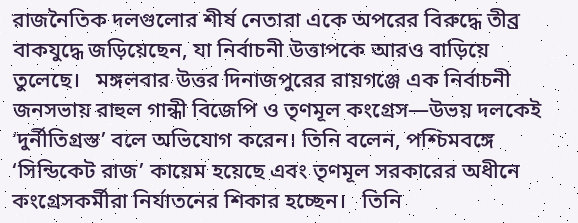রাজনৈতিক দলগুলোর শীর্ষ নেতারা একে অপরের বিরুদ্ধে তীব্র বাকযুদ্ধে জড়িয়েছেন, যা নির্বাচনী উত্তাপকে আরও বাড়িয়ে তুলেছে।   মঙ্গলবার উত্তর দিনাজপুরের রায়গঞ্জে এক নির্বাচনী জনসভায় রাহুল গান্ধী বিজেপি ও তৃণমূল কংগ্রেস—উভয় দলকেই ‘দুর্নীতিগ্রস্ত’ বলে অভিযোগ করেন। তিনি বলেন, পশ্চিমবঙ্গে ‘সিন্ডিকেট রাজ’ কায়েম হয়েছে এবং তৃণমূল সরকারের অধীনে কংগ্রেসকর্মীরা নির্যাতনের শিকার হচ্ছেন।   তিনি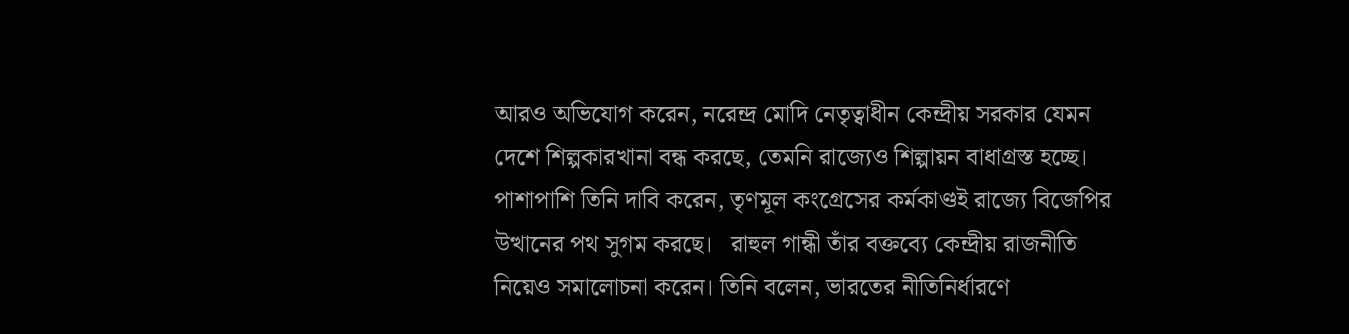আরও অভিযোগ করেন, নরেন্দ্র মোদি নেতৃত্বাধীন কেন্দ্রীয় সরকার যেমন দেশে শিল্পকারখানা বন্ধ করছে, তেমনি রাজ্যেও শিল্পায়ন বাধাগ্রস্ত হচ্ছে। পাশাপাশি তিনি দাবি করেন, তৃণমূল কংগ্রেসের কর্মকাণ্ডই রাজ্যে বিজেপির উত্থানের পথ সুগম করছে।   রাহুল গান্ধী তাঁর বক্তব্যে কেন্দ্রীয় রাজনীতি নিয়েও সমালোচনা করেন। তিনি বলেন, ভারতের নীতিনির্ধারণে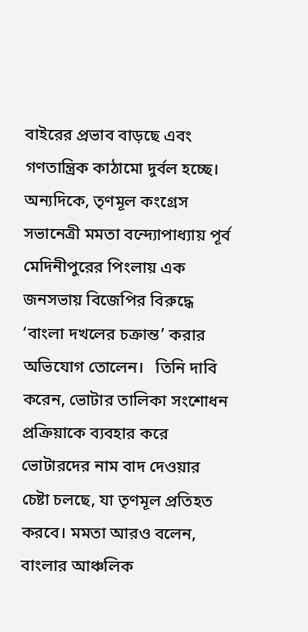বাইরের প্রভাব বাড়ছে এবং গণতান্ত্রিক কাঠামো দুর্বল হচ্ছে। অন্যদিকে, তৃণমূল কংগ্রেস সভানেত্রী মমতা বন্দ্যোপাধ্যায় পূর্ব মেদিনীপুরের পিংলায় এক জনসভায় বিজেপির বিরুদ্ধে ‘বাংলা দখলের চক্রান্ত’ করার অভিযোগ তোলেন।   তিনি দাবি করেন, ভোটার তালিকা সংশোধন প্রক্রিয়াকে ব্যবহার করে ভোটারদের নাম বাদ দেওয়ার চেষ্টা চলছে, যা তৃণমূল প্রতিহত করবে। মমতা আরও বলেন, বাংলার আঞ্চলিক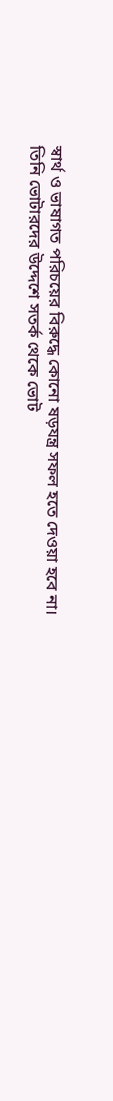স্বার্থ ও ভাষাগত পরিচয়ের বিরুদ্ধে কোনো ষড়যন্ত্র সফল হতে দেওয়া হবে না। তিনি ভোটারদের উদ্দেশে সতর্ক থেকে ভোট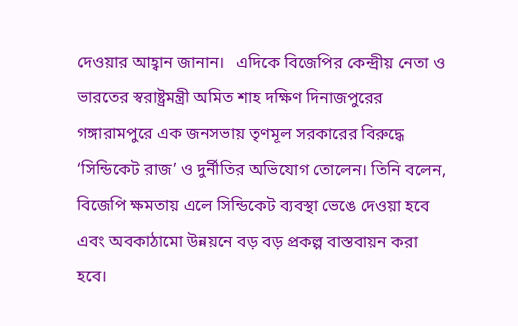দেওয়ার আহ্বান জানান।   এদিকে বিজেপির কেন্দ্রীয় নেতা ও ভারতের স্বরাষ্ট্রমন্ত্রী অমিত শাহ দক্ষিণ দিনাজপুরের গঙ্গারামপুরে এক জনসভায় তৃণমূল সরকারের বিরুদ্ধে ‘সিন্ডিকেট রাজ’ ও দুর্নীতির অভিযোগ তোলেন। তিনি বলেন, বিজেপি ক্ষমতায় এলে সিন্ডিকেট ব্যবস্থা ভেঙে দেওয়া হবে এবং অবকাঠামো উন্নয়নে বড় বড় প্রকল্প বাস্তবায়ন করা হবে।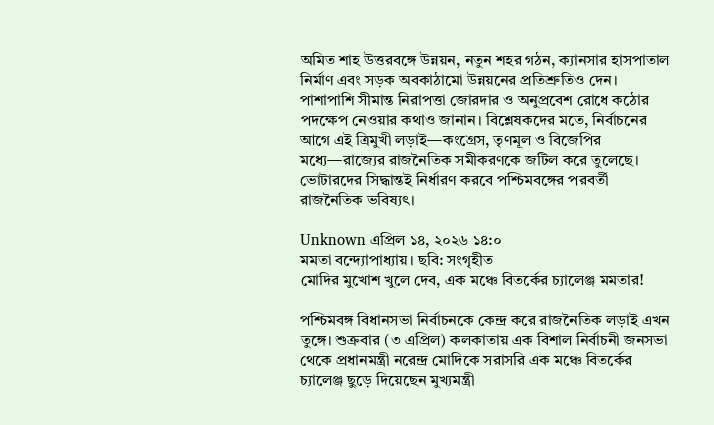অমিত শাহ উত্তরবঙ্গে উন্নয়ন, নতুন শহর গঠন, ক্যানসার হাসপাতাল নির্মাণ এবং সড়ক অবকাঠামো উন্নয়নের প্রতিশ্রুতিও দেন। পাশাপাশি সীমান্ত নিরাপত্তা জোরদার ও অনুপ্রবেশ রোধে কঠোর পদক্ষেপ নেওয়ার কথাও জানান। বিশ্লেষকদের মতে, নির্বাচনের আগে এই ত্রিমুখী লড়াই—কংগ্রেস, তৃণমূল ও বিজেপির মধ্যে—রাজ্যের রাজনৈতিক সমীকরণকে জটিল করে তুলেছে। ভোটারদের সিদ্ধান্তই নির্ধারণ করবে পশ্চিমবঙ্গের পরবর্তী রাজনৈতিক ভবিষ্যৎ।

Unknown এপ্রিল ১৪, ২০২৬ ১৪:০
মমতা বন্দ্যোপাধ্যায়। ছবি: সংগৃহীত
মোদির মুখোশ খুলে দেব, এক মঞ্চে বিতর্কের চ্যালেঞ্জ মমতার!

পশ্চিমবঙ্গ বিধানসভা নির্বাচনকে কেন্দ্র করে রাজনৈতিক লড়াই এখন তুঙ্গে। শুক্রবার (৩ এপ্রিল) কলকাতায় এক বিশাল নির্বাচনী জনসভা থেকে প্রধানমন্ত্রী নরেন্দ্র মোদিকে সরাসরি এক মঞ্চে বিতর্কের চ্যালেঞ্জ ছুড়ে দিয়েছেন মুখ্যমন্ত্রী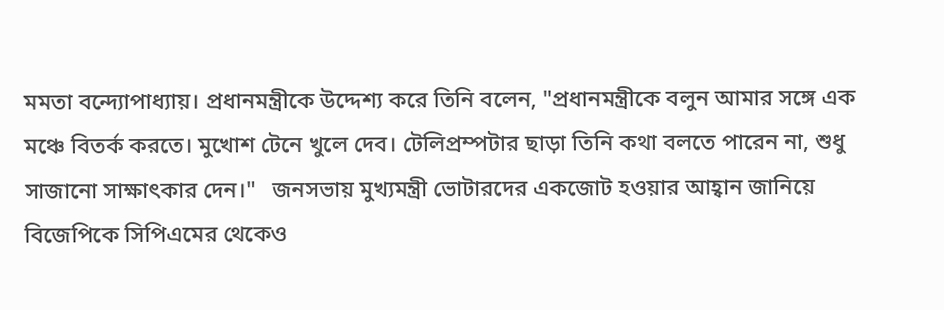মমতা বন্দ্যোপাধ্যায়। প্রধানমন্ত্রীকে উদ্দেশ্য করে তিনি বলেন, "প্রধানমন্ত্রীকে বলুন আমার সঙ্গে এক মঞ্চে বিতর্ক করতে। মুখোশ টেনে খুলে দেব। টেলিপ্রম্পটার ছাড়া তিনি কথা বলতে পারেন না, শুধু সাজানো সাক্ষাৎকার দেন।"   জনসভায় মুখ্যমন্ত্রী ভোটারদের একজোট হওয়ার আহ্বান জানিয়ে বিজেপিকে সিপিএমের থেকেও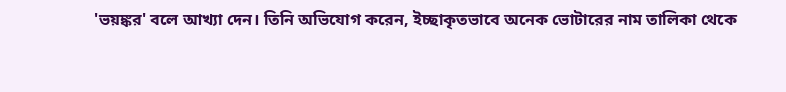'ভয়ঙ্কর' বলে আখ্যা দেন। তিনি অভিযোগ করেন, ইচ্ছাকৃতভাবে অনেক ভোটারের নাম তালিকা থেকে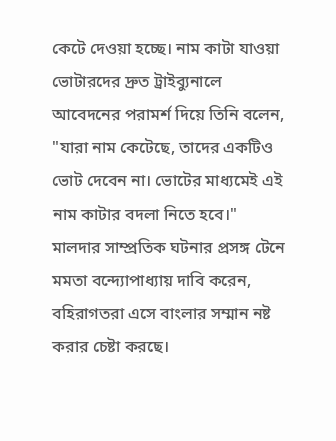কেটে দেওয়া হচ্ছে। নাম কাটা যাওয়া ভোটারদের দ্রুত ট্রাইব্যুনালে আবেদনের পরামর্শ দিয়ে তিনি বলেন, "যারা নাম কেটেছে, তাদের একটিও ভোট দেবেন না। ভোটের মাধ্যমেই এই নাম কাটার বদলা নিতে হবে।"   মালদার সাম্প্রতিক ঘটনার প্রসঙ্গ টেনে মমতা বন্দ্যোপাধ্যায় দাবি করেন, বহিরাগতরা এসে বাংলার সম্মান নষ্ট করার চেষ্টা করছে।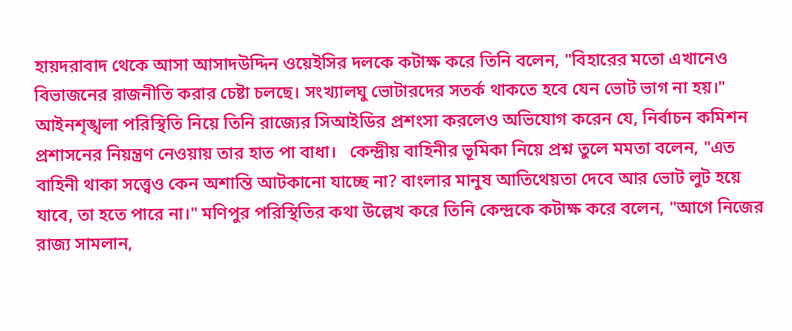হায়দরাবাদ থেকে আসা আসাদউদ্দিন ওয়েইসির দলকে কটাক্ষ করে তিনি বলেন, "বিহারের মতো এখানেও বিভাজনের রাজনীতি করার চেষ্টা চলছে। সংখ্যালঘু ভোটারদের সতর্ক থাকতে হবে যেন ভোট ভাগ না হয়।" আইনশৃঙ্খলা পরিস্থিতি নিয়ে তিনি রাজ্যের সিআইডির প্রশংসা করলেও অভিযোগ করেন যে, নির্বাচন কমিশন প্রশাসনের নিয়ন্ত্রণ নেওয়ায় তার হাত পা বাধা।   কেন্দ্রীয় বাহিনীর ভূমিকা নিয়ে প্রশ্ন তুলে মমতা বলেন, "এত বাহিনী থাকা সত্ত্বেও কেন অশান্তি আটকানো যাচ্ছে না? বাংলার মানুষ আতিথেয়তা দেবে আর ভোট লুট হয়ে যাবে, তা হতে পারে না।" মণিপুর পরিস্থিতির কথা উল্লেখ করে তিনি কেন্দ্রকে কটাক্ষ করে বলেন, "আগে নিজের রাজ্য সামলান,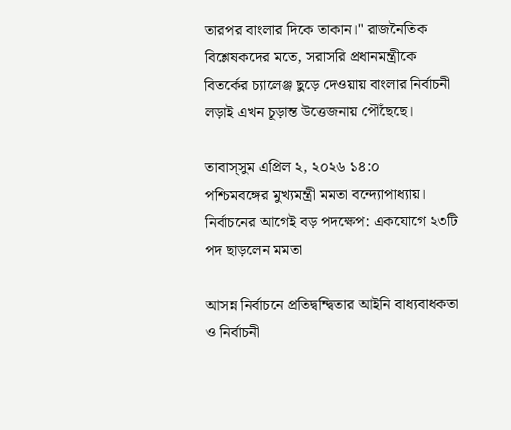তারপর বাংলার দিকে তাকান।" রাজনৈতিক বিশ্লেষকদের মতে, সরাসরি প্রধানমন্ত্রীকে বিতর্কের চ্যালেঞ্জ ছুড়ে দেওয়ায় বাংলার নির্বাচনী লড়াই এখন চূড়ান্ত উত্তেজনায় পৌঁছেছে।

তাবাস্সুম এপ্রিল ২, ২০২৬ ১৪:০
পশ্চিমবঙ্গের মুখ্যমন্ত্রী মমতা বন্দ্যোপাধ্যায়।
নির্বাচনের আগেই বড় পদক্ষেপ: একযোগে ২৩টি পদ ছাড়লেন মমতা

আসন্ন নির্বাচনে প্রতিদ্বন্দ্বিতার আইনি বাধ্যবাধকতা ও নির্বাচনী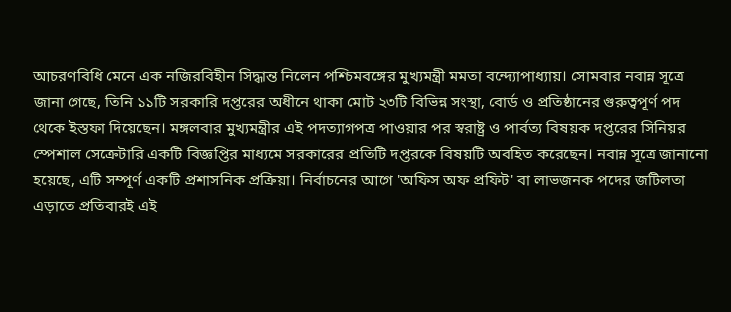আচরণবিধি মেনে এক নজিরবিহীন সিদ্ধান্ত নিলেন পশ্চিমবঙ্গের মুখ্যমন্ত্রী মমতা বন্দ্যোপাধ্যায়। সোমবার নবান্ন সূত্রে জানা গেছে, তিনি ১১টি সরকারি দপ্তরের অধীনে থাকা মোট ২৩টি বিভিন্ন সংস্থা, বোর্ড ও প্রতিষ্ঠানের গুরুত্বপূর্ণ পদ থেকে ইস্তফা দিয়েছেন। মঙ্গলবার মুখ্যমন্ত্রীর এই পদত্যাগপত্র পাওয়ার পর স্বরাষ্ট্র ও পার্বত্য বিষয়ক দপ্তরের সিনিয়র স্পেশাল সেক্রেটারি একটি বিজ্ঞপ্তির মাধ্যমে সরকারের প্রতিটি দপ্তরকে বিষয়টি অবহিত করেছেন। নবান্ন সূত্রে জানানো হয়েছে, এটি সম্পূর্ণ একটি প্রশাসনিক প্রক্রিয়া। নির্বাচনের আগে 'অফিস অফ প্রফিট' বা লাভজনক পদের জটিলতা এড়াতে প্রতিবারই এই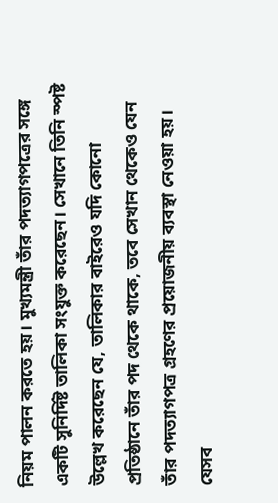নিয়ম পালন করতে হয়। মুখ্যমন্ত্রী তাঁর পদত্যাগপত্রের সঙ্গে একটি সুনির্দিষ্ট তালিকা সংযুক্ত করেছেন। সেখানে তিনি স্পষ্ট উল্লেখ করেছেন যে, তালিকার বাইরেও যদি কোনো প্রতিষ্ঠানে তাঁর পদ থেকে থাকে, তবে সেখান থেকেও যেন তাঁর পদত্যাগপত্র গ্রহণের প্রয়োজনীয় ব্যবস্থা নেওয়া হয়। যেসব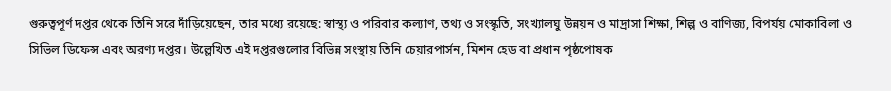গুরুত্বপূর্ণ দপ্তর থেকে তিনি সরে দাঁড়িয়েছেন, তার মধ্যে রয়েছে: স্বাস্থ্য ও পরিবার কল্যাণ, তথ্য ও সংস্কৃতি, সংখ্যালঘু উন্নয়ন ও মাদ্রাসা শিক্ষা, শিল্প ও বাণিজ্য, বিপর্যয় মোকাবিলা ও সিভিল ডিফেন্স এবং অরণ্য দপ্তর। উল্লেখিত এই দপ্তরগুলোর বিভিন্ন সংস্থায় তিনি চেয়ারপার্সন, মিশন হেড বা প্রধান পৃষ্ঠপোষক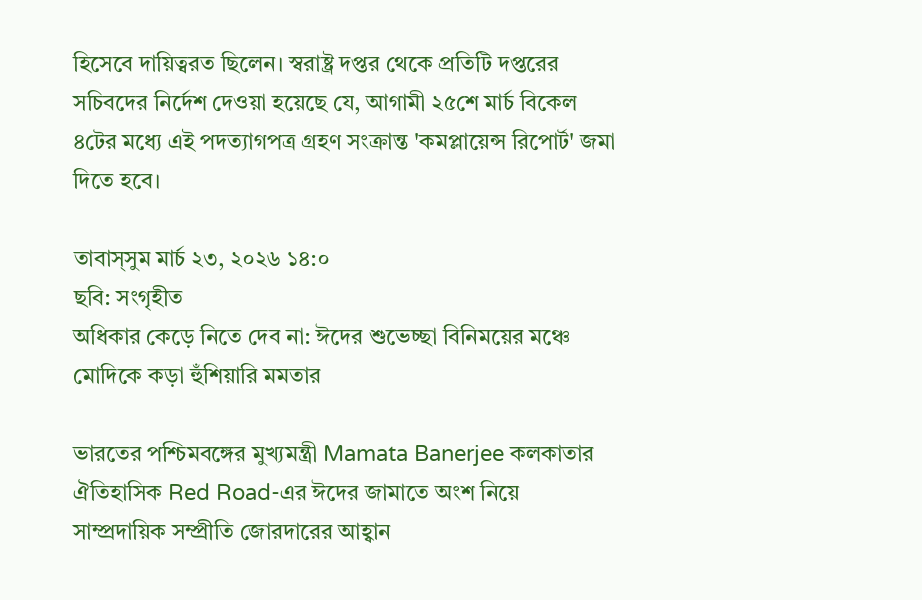হিসেবে দায়িত্বরত ছিলেন। স্বরাষ্ট্র দপ্তর থেকে প্রতিটি দপ্তরের সচিবদের নির্দেশ দেওয়া হয়েছে যে, আগামী ২৫শে মার্চ বিকেল ৪টের মধ্যে এই পদত্যাগপত্র গ্রহণ সংক্রান্ত 'কমপ্লায়েন্স রিপোর্ট' জমা দিতে হবে।

তাবাস্সুম মার্চ ২৩, ২০২৬ ১৪:০
ছবি: সংগৃহীত
অধিকার কেড়ে নিতে দেব না: ঈদের শুভেচ্ছা বিনিময়ের মঞ্চে মোদিকে কড়া হুঁশিয়ারি মমতার

ভারতের পশ্চিমবঙ্গের মুখ্যমন্ত্রী Mamata Banerjee কলকাতার ঐতিহাসিক Red Road-এর ঈদের জামাতে অংশ নিয়ে সাম্প্রদায়িক সম্প্রীতি জোরদারের আহ্বান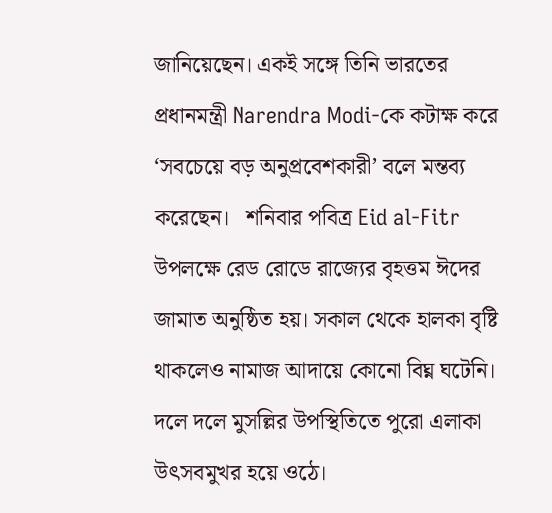জানিয়েছেন। একই সঙ্গে তিনি ভারতের প্রধানমন্ত্রী Narendra Modi-কে কটাক্ষ করে ‘সবচেয়ে বড় অনুপ্রবেশকারী’ বলে মন্তব্য করেছেন।   শনিবার পবিত্র Eid al-Fitr উপলক্ষে রেড রোডে রাজ্যের বৃহত্তম ঈদের জামাত অনুষ্ঠিত হয়। সকাল থেকে হালকা বৃষ্টি থাকলেও নামাজ আদায়ে কোনো বিঘ্ন ঘটেনি। দলে দলে মুসল্লির উপস্থিতিতে পুরো এলাকা উৎসবমুখর হয়ে ওঠে।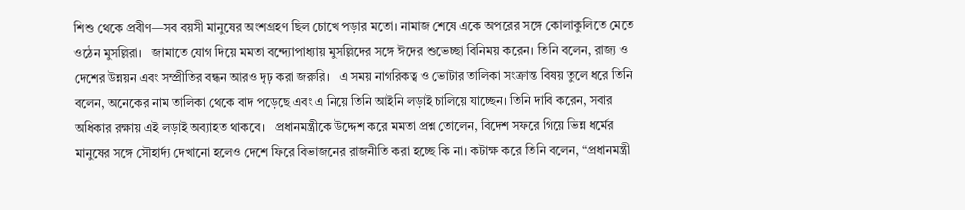শিশু থেকে প্রবীণ—সব বয়সী মানুষের অংশগ্রহণ ছিল চোখে পড়ার মতো। নামাজ শেষে একে অপরের সঙ্গে কোলাকুলিতে মেতে ওঠেন মুসল্লিরা।   জামাতে যোগ দিয়ে মমতা বন্দ্যোপাধ্যায় মুসল্লিদের সঙ্গে ঈদের শুভেচ্ছা বিনিময় করেন। তিনি বলেন, রাজ্য ও দেশের উন্নয়ন এবং সম্প্রীতির বন্ধন আরও দৃঢ় করা জরুরি।   এ সময় নাগরিকত্ব ও ভোটার তালিকা সংক্রান্ত বিষয় তুলে ধরে তিনি বলেন, অনেকের নাম তালিকা থেকে বাদ পড়েছে এবং এ নিয়ে তিনি আইনি লড়াই চালিয়ে যাচ্ছেন। তিনি দাবি করেন, সবার অধিকার রক্ষায় এই লড়াই অব্যাহত থাকবে।   প্রধানমন্ত্রীকে উদ্দেশ করে মমতা প্রশ্ন তোলেন, বিদেশ সফরে গিয়ে ভিন্ন ধর্মের মানুষের সঙ্গে সৌহার্দ্য দেখানো হলেও দেশে ফিরে বিভাজনের রাজনীতি করা হচ্ছে কি না। কটাক্ষ করে তিনি বলেন, “প্রধানমন্ত্রী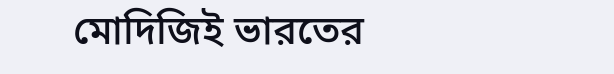মোদিজিই ভারতের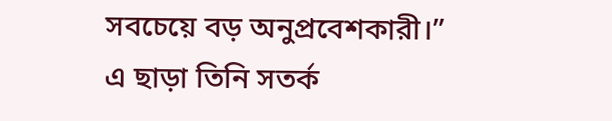সবচেয়ে বড় অনুপ্রবেশকারী।”   এ ছাড়া তিনি সতর্ক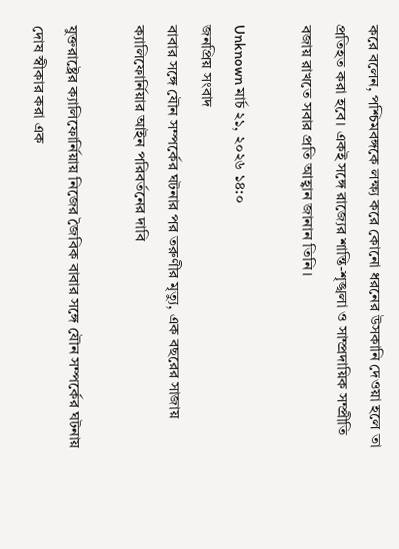করে বলেন, পশ্চিমবঙ্গকে লক্ষ্য করে কোনো ধরনের উসকানি দেওয়া হলে তা প্রতিহত করা হবে। একই সঙ্গে রাজ্যের শান্তি-শৃঙ্খলা ও সাম্প্রদায়িক সম্প্রীতি বজায় রাখতে সবার প্রতি আহ্বান জানান তিনি।

Unknown মার্চ ২১, ২০২৬ ১৪:০
জনপ্রিয় সংবাদ
বাবার সঙ্গে যৌন সম্পর্কের ঘটনার পর তরুণীর মৃত্যু, এক বছরের সাজায় ক্যালিফোর্নিয়ার আইন পরিবর্তনের দাবি

যুক্তরাষ্ট্রের ক্যালিফোর্নিয়ায় নিজের জৈবিক বাবার সঙ্গে যৌন সম্পর্কের ঘটনায় দোষ স্বীকার করা এক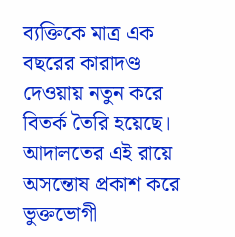ব্যক্তিকে মাত্র এক বছরের কারাদণ্ড দেওয়ায় নতুন করে বিতর্ক তৈরি হয়েছে। আদালতের এই রায়ে অসন্তোষ প্রকাশ করে ভুক্তভোগী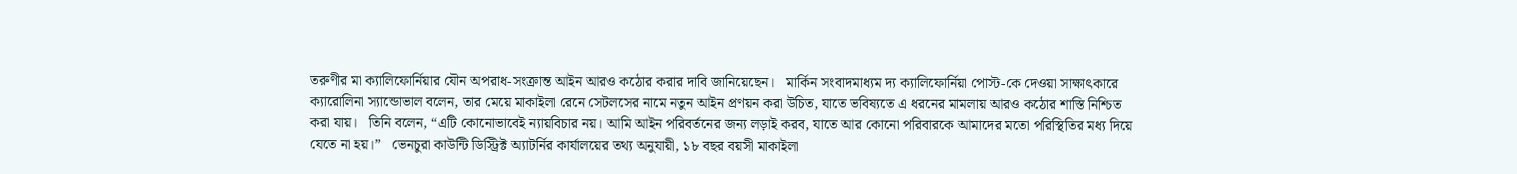তরুণীর মা ক্যালিফোর্নিয়ার যৌন অপরাধ-সংক্রান্ত আইন আরও কঠোর করার দাবি জানিয়েছেন।   মার্কিন সংবাদমাধ্যম দ্য ক্যালিফোর্নিয়া পোস্ট-কে দেওয়া সাক্ষাৎকারে ক্যারোলিনা স্যান্ডোভাল বলেন, তার মেয়ে মাকাইলা রেনে সেটলসের নামে নতুন আইন প্রণয়ন করা উচিত, যাতে ভবিষ্যতে এ ধরনের মামলায় আরও কঠোর শাস্তি নিশ্চিত করা যায়।   তিনি বলেন, “এটি কোনোভাবেই ন্যায়বিচার নয়। আমি আইন পরিবর্তনের জন্য লড়াই করব, যাতে আর কোনো পরিবারকে আমাদের মতো পরিস্থিতির মধ্য দিয়ে যেতে না হয়।”   ভেনচুরা কাউন্টি ডিস্ট্রিক্ট অ্যাটর্নির কার্যালয়ের তথ্য অনুযায়ী, ১৮ বছর বয়সী মাকাইলা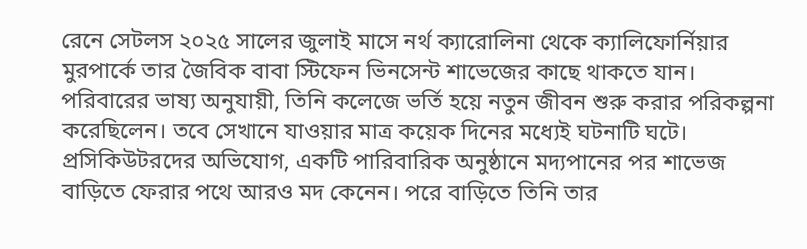রেনে সেটলস ২০২৫ সালের জুলাই মাসে নর্থ ক্যারোলিনা থেকে ক্যালিফোর্নিয়ার মুরপার্কে তার জৈবিক বাবা স্টিফেন ভিনসেন্ট শাভেজের কাছে থাকতে যান। পরিবারের ভাষ্য অনুযায়ী, তিনি কলেজে ভর্তি হয়ে নতুন জীবন শুরু করার পরিকল্পনা করেছিলেন। তবে সেখানে যাওয়ার মাত্র কয়েক দিনের মধ্যেই ঘটনাটি ঘটে।   প্রসিকিউটরদের অভিযোগ, একটি পারিবারিক অনুষ্ঠানে মদ্যপানের পর শাভেজ বাড়িতে ফেরার পথে আরও মদ কেনেন। পরে বাড়িতে তিনি তার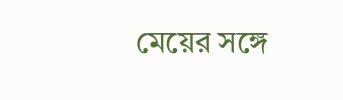মেয়ের সঙ্গে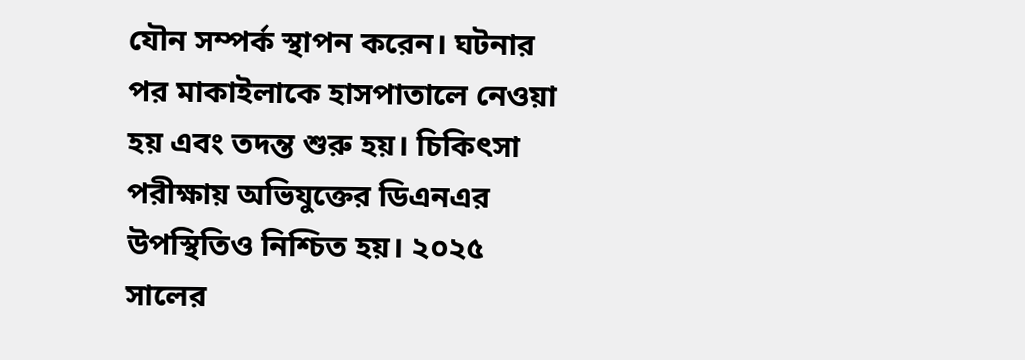যৌন সম্পর্ক স্থাপন করেন। ঘটনার পর মাকাইলাকে হাসপাতালে নেওয়া হয় এবং তদন্ত শুরু হয়। চিকিৎসা পরীক্ষায় অভিযুক্তের ডিএনএর উপস্থিতিও নিশ্চিত হয়। ২০২৫ সালের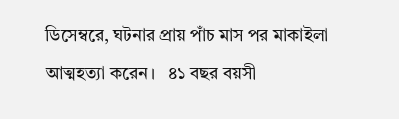ডিসেম্বরে, ঘটনার প্রায় পাঁচ মাস পর মাকাইলা আত্মহত্যা করেন।   ৪১ বছর বয়সী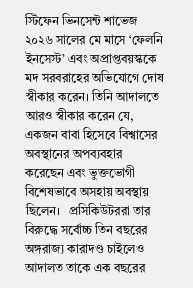স্টিফেন ভিনসেন্ট শাভেজ ২০২৬ সালের মে মাসে ‘ফেলনি ইনসেস্ট’ এবং অপ্রাপ্তবয়স্ককে মদ সরবরাহের অভিযোগে দোষ স্বীকার করেন। তিনি আদালতে আরও স্বীকার করেন যে, একজন বাবা হিসেবে বিশ্বাসের অবস্থানের অপব্যবহার করেছেন এবং ভুক্তভোগী বিশেষভাবে অসহায় অবস্থায় ছিলেন।   প্রসিকিউটররা তার বিরুদ্ধে সর্বোচ্চ তিন বছরের অঙ্গরাজ্য কারাদণ্ড চাইলেও আদালত তাকে এক বছরের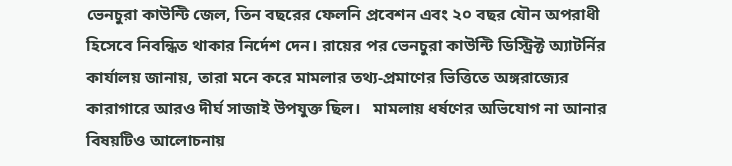ভেনচুরা কাউন্টি জেল, তিন বছরের ফেলনি প্রবেশন এবং ২০ বছর যৌন অপরাধী হিসেবে নিবন্ধিত থাকার নির্দেশ দেন। রায়ের পর ভেনচুরা কাউন্টি ডিস্ট্রিক্ট অ্যাটর্নির কার্যালয় জানায়, তারা মনে করে মামলার তথ্য-প্রমাণের ভিত্তিতে অঙ্গরাজ্যের কারাগারে আরও দীর্ঘ সাজাই উপযুক্ত ছিল।   মামলায় ধর্ষণের অভিযোগ না আনার বিষয়টিও আলোচনায়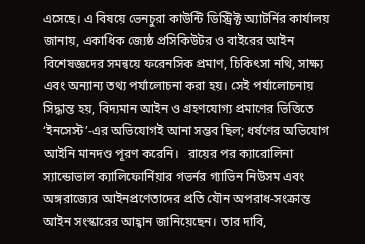এসেছে। এ বিষয়ে ভেনচুরা কাউন্টি ডিস্ট্রিক্ট অ্যাটর্নির কার্যালয় জানায়, একাধিক জ্যেষ্ঠ প্রসিকিউটর ও বাইরের আইন বিশেষজ্ঞদের সমন্বয়ে ফরেনসিক প্রমাণ, চিকিৎসা নথি, সাক্ষ্য এবং অন্যান্য তথ্য পর্যালোচনা করা হয়। সেই পর্যালোচনায় সিদ্ধান্ত হয়, বিদ্যমান আইন ও গ্রহণযোগ্য প্রমাণের ভিত্তিতে ‘ইনসেস্ট’-এর অভিযোগই আনা সম্ভব ছিল; ধর্ষণের অভিযোগ আইনি মানদণ্ড পূরণ করেনি।   রায়ের পর ক্যারোলিনা স্যান্ডোভাল ক্যালিফোর্নিয়ার গভর্নর গ্যাভিন নিউসম এবং অঙ্গরাজ্যের আইনপ্রণেতাদের প্রতি যৌন অপরাধ-সংক্রান্ত আইন সংস্কারের আহ্বান জানিয়েছেন। তার দাবি,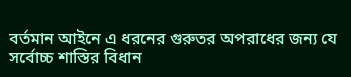বর্তমান আইনে এ ধরনের গুরুতর অপরাধের জন্য যে সর্বোচ্চ শাস্তির বিধান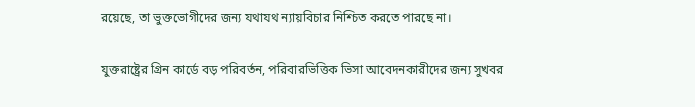রয়েছে, তা ভুক্তভোগীদের জন্য যথাযথ ন্যায়বিচার নিশ্চিত করতে পারছে না।

যুক্তরাষ্ট্রের গ্রিন কার্ডে বড় পরিবর্তন, পরিবারভিত্তিক ভিসা আবেদনকারীদের জন্য সুখবর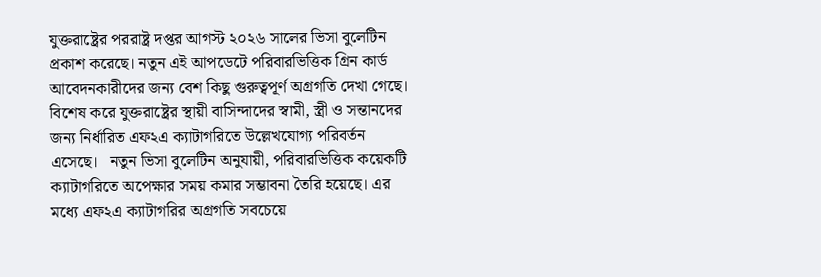যুক্তরাষ্ট্রের পররাষ্ট্র দপ্তর আগস্ট ২০২৬ সালের ভিসা বুলেটিন প্রকাশ করেছে। নতুন এই আপডেটে পরিবারভিত্তিক গ্রিন কার্ড আবেদনকারীদের জন্য বেশ কিছু গুরুত্বপূর্ণ অগ্রগতি দেখা গেছে। বিশেষ করে যুক্তরাষ্ট্রের স্থায়ী বাসিন্দাদের স্বামী, স্ত্রী ও সন্তানদের জন্য নির্ধারিত এফ২এ ক্যাটাগরিতে উল্লেখযোগ্য পরিবর্তন এসেছে।   নতুন ভিসা বুলেটিন অনুযায়ী, পরিবারভিত্তিক কয়েকটি ক্যাটাগরিতে অপেক্ষার সময় কমার সম্ভাবনা তৈরি হয়েছে। এর মধ্যে এফ২এ ক্যাটাগরির অগ্রগতি সবচেয়ে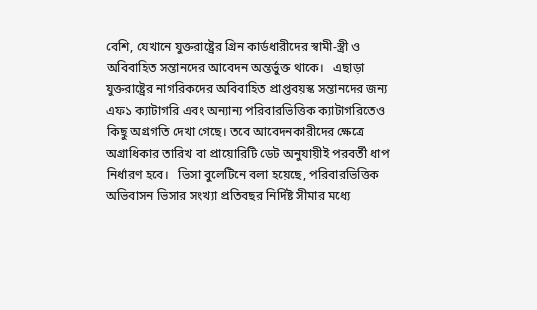বেশি, যেখানে যুক্তরাষ্ট্রের গ্রিন কার্ডধারীদের স্বামী-স্ত্রী ও অবিবাহিত সন্তানদের আবেদন অন্তর্ভুক্ত থাকে।   এছাড়া যুক্তরাষ্ট্রের নাগরিকদের অবিবাহিত প্রাপ্তবয়স্ক সন্তানদের জন্য এফ১ ক্যাটাগরি এবং অন্যান্য পরিবারভিত্তিক ক্যাটাগরিতেও কিছু অগ্রগতি দেখা গেছে। তবে আবেদনকারীদের ক্ষেত্রে অগ্রাধিকার তারিখ বা প্রায়োরিটি ডেট অনুযায়ীই পরবর্তী ধাপ নির্ধারণ হবে।   ভিসা বুলেটিনে বলা হয়েছে, পরিবারভিত্তিক অভিবাসন ভিসার সংখ্যা প্রতিবছর নির্দিষ্ট সীমার মধ্যে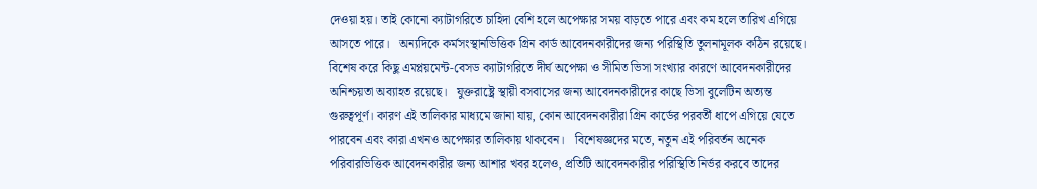দেওয়া হয়। তাই কোনো ক্যাটাগরিতে চাহিদা বেশি হলে অপেক্ষার সময় বাড়তে পারে এবং কম হলে তারিখ এগিয়ে আসতে পারে।   অন্যদিকে কর্মসংস্থানভিত্তিক গ্রিন কার্ড আবেদনকারীদের জন্য পরিস্থিতি তুলনামূলক কঠিন রয়েছে। বিশেষ করে কিছু এমপ্লয়মেন্ট-বেসড ক্যাটাগরিতে দীর্ঘ অপেক্ষা ও সীমিত ভিসা সংখ্যার কারণে আবেদনকারীদের অনিশ্চয়তা অব্যাহত রয়েছে।   যুক্তরাষ্ট্রে স্থায়ী বসবাসের জন্য আবেদনকারীদের কাছে ভিসা বুলেটিন অত্যন্ত গুরুত্বপূর্ণ। কারণ এই তালিকার মাধ্যমে জানা যায়, কোন আবেদনকারীরা গ্রিন কার্ডের পরবর্তী ধাপে এগিয়ে যেতে পারবেন এবং কারা এখনও অপেক্ষার তালিকায় থাকবেন।   বিশেষজ্ঞদের মতে, নতুন এই পরিবর্তন অনেক পরিবারভিত্তিক আবেদনকারীর জন্য আশার খবর হলেও, প্রতিটি আবেদনকারীর পরিস্থিতি নির্ভর করবে তাদের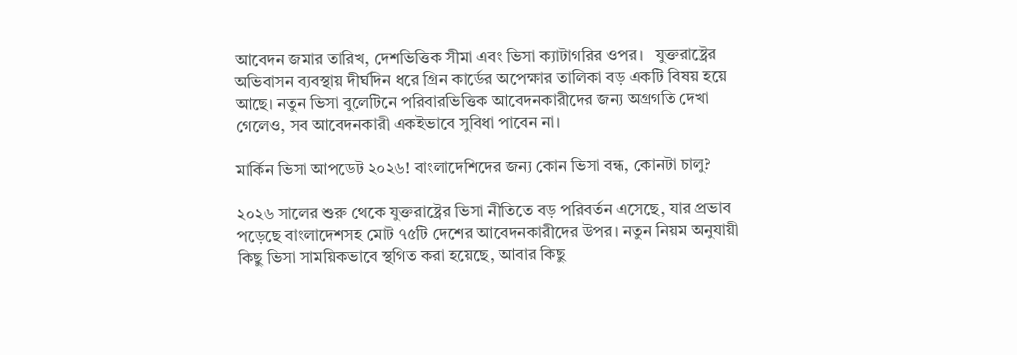আবেদন জমার তারিখ, দেশভিত্তিক সীমা এবং ভিসা ক্যাটাগরির ওপর।   যুক্তরাষ্ট্রের অভিবাসন ব্যবস্থায় দীর্ঘদিন ধরে গ্রিন কার্ডের অপেক্ষার তালিকা বড় একটি বিষয় হয়ে আছে। নতুন ভিসা বুলেটিনে পরিবারভিত্তিক আবেদনকারীদের জন্য অগ্রগতি দেখা গেলেও, সব আবেদনকারী একইভাবে সুবিধা পাবেন না।

মার্কিন ভিসা আপডেট ২০২৬! বাংলাদেশিদের জন্য কোন ভিসা বন্ধ, কোনটা চালু?

২০২৬ সালের শুরু থেকে যুক্তরাষ্ট্রের ভিসা নীতিতে বড় পরিবর্তন এসেছে, যার প্রভাব পড়েছে বাংলাদেশসহ মোট ৭৫টি দেশের আবেদনকারীদের উপর। নতুন নিয়ম অনুযায়ী কিছু ভিসা সাময়িকভাবে স্থগিত করা হয়েছে, আবার কিছু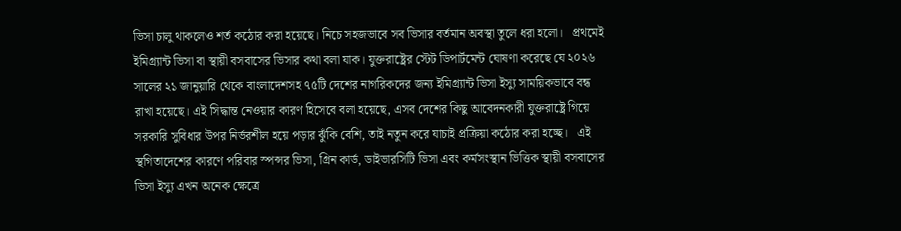ভিসা চালু থাকলেও শর্ত কঠোর করা হয়েছে। নিচে সহজভাবে সব ভিসার বর্তমান অবস্থা তুলে ধরা হলো।   প্রথমেই ইমিগ্র্যান্ট ভিসা বা স্থায়ী বসবাসের ভিসার কথা বলা যাক। যুক্তরাষ্ট্রের স্টেট ডিপার্টমেন্ট ঘোষণা করেছে যে ২০২৬ সালের ২১ জানুয়ারি থেকে বাংলাদেশসহ ৭৫টি দেশের নাগরিকদের জন্য ইমিগ্র্যান্ট ভিসা ইস্যু সাময়িকভাবে বন্ধ রাখা হয়েছে। এই সিদ্ধান্ত নেওয়ার কারণ হিসেবে বলা হয়েছে, এসব দেশের কিছু আবেদনকারী যুক্তরাষ্ট্রে গিয়ে সরকারি সুবিধার উপর নির্ভরশীল হয়ে পড়ার ঝুঁকি বেশি, তাই নতুন করে যাচাই প্রক্রিয়া কঠোর করা হচ্ছে।   এই স্থগিতাদেশের কারণে পরিবার স্পন্সর ভিসা, গ্রিন কার্ড, ডাইভারসিটি ভিসা এবং কর্মসংস্থান ভিত্তিক স্থায়ী বসবাসের ভিসা ইস্যু এখন অনেক ক্ষেত্রে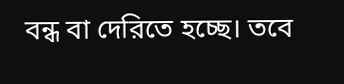বন্ধ বা দেরিতে হচ্ছে। তবে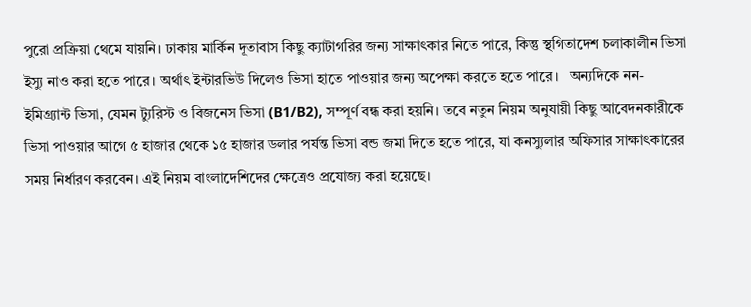পুরো প্রক্রিয়া থেমে যায়নি। ঢাকায় মার্কিন দূতাবাস কিছু ক্যাটাগরির জন্য সাক্ষাৎকার নিতে পারে, কিন্তু স্থগিতাদেশ চলাকালীন ভিসা ইস্যু নাও করা হতে পারে। অর্থাৎ ইন্টারভিউ দিলেও ভিসা হাতে পাওয়ার জন্য অপেক্ষা করতে হতে পারে।   অন্যদিকে নন-ইমিগ্র্যান্ট ভিসা, যেমন ট্যুরিস্ট ও বিজনেস ভিসা (B1/B2), সম্পূর্ণ বন্ধ করা হয়নি। তবে নতুন নিয়ম অনুযায়ী কিছু আবেদনকারীকে ভিসা পাওয়ার আগে ৫ হাজার থেকে ১৫ হাজার ডলার পর্যন্ত ভিসা বন্ড জমা দিতে হতে পারে, যা কনস্যুলার অফিসার সাক্ষাৎকারের সময় নির্ধারণ করবেন। এই নিয়ম বাংলাদেশিদের ক্ষেত্রেও প্রযোজ্য করা হয়েছে।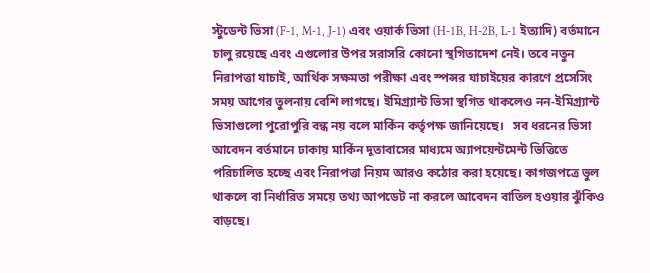স্টুডেন্ট ভিসা (F-1, M-1, J-1) এবং ওয়ার্ক ভিসা (H-1B, H-2B, L-1 ইত্যাদি) বর্তমানে চালু রয়েছে এবং এগুলোর উপর সরাসরি কোনো স্থগিতাদেশ নেই। তবে নতুন নিরাপত্তা যাচাই, আর্থিক সক্ষমতা পরীক্ষা এবং স্পন্সর যাচাইয়ের কারণে প্রসেসিং সময় আগের তুলনায় বেশি লাগছে। ইমিগ্র্যান্ট ভিসা স্থগিত থাকলেও নন-ইমিগ্র্যান্ট ভিসাগুলো পুরোপুরি বন্ধ নয় বলে মার্কিন কর্তৃপক্ষ জানিয়েছে।   সব ধরনের ভিসা আবেদন বর্তমানে ঢাকায় মার্কিন দূতাবাসের মাধ্যমে অ্যাপয়েন্টমেন্ট ভিত্তিতে পরিচালিত হচ্ছে এবং নিরাপত্তা নিয়ম আরও কঠোর করা হয়েছে। কাগজপত্রে ভুল থাকলে বা নির্ধারিত সময়ে তথ্য আপডেট না করলে আবেদন বাতিল হওয়ার ঝুঁকিও বাড়ছে।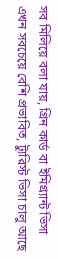সব মিলিয়ে বলা যায়, গ্রিন কার্ড বা ইমিগ্র্যান্ট ভিসা এখন সবচেয়ে বেশি প্রভাবিত, ট্যুরিস্ট ভিসা চালু আছে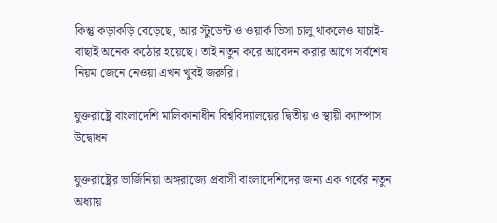কিন্তু কড়াকড়ি বেড়েছে, আর স্টুডেন্ট ও ওয়ার্ক ভিসা চালু থাকলেও যাচাই-বাছাই অনেক কঠোর হয়েছে। তাই নতুন করে আবেদন করার আগে সর্বশেষ নিয়ম জেনে নেওয়া এখন খুবই জরুরি।

যুক্তরাষ্ট্রে বাংলাদেশি মালিকানাধীন বিশ্ববিদ্যালয়ের দ্বিতীয় ও স্থায়ী ক্যাম্পাস উদ্বোধন

যুক্তরাষ্ট্রের ভার্জিনিয়া অঙ্গরাজ্যে প্রবাসী বাংলাদেশিদের জন্য এক গর্বের নতুন অধ্যায়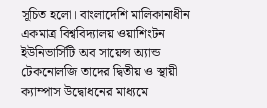সূচিত হলো। বাংলাদেশি মালিকানাধীন একমাত্র বিশ্ববিদ্যালয় ওয়াশিংটন ইউনিভার্সিটি অব সায়েন্স অ্যান্ড টেকনোলজি তাদের দ্বিতীয় ও স্থায়ী ক্যাম্পাস উদ্বোধনের মাধ্যমে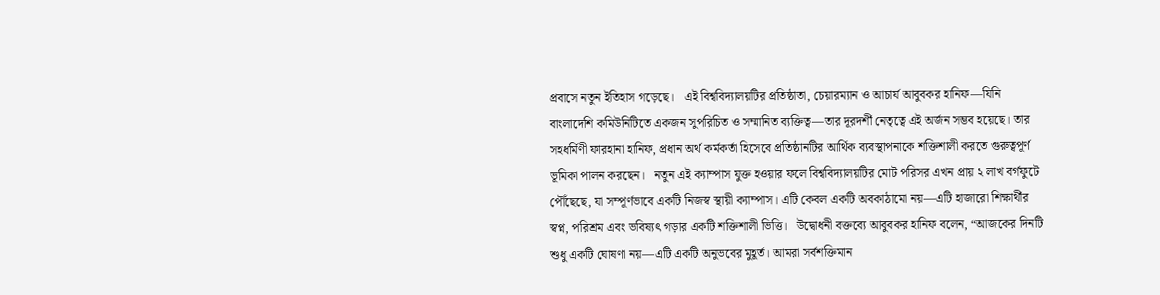প্রবাসে নতুন ইতিহাস গড়েছে।   এই বিশ্ববিদ্যালয়টির প্রতিষ্ঠাতা, চেয়ারম্যান ও আচার্য আবুবকর হানিফ—যিনি বাংলাদেশি কমিউনিটিতে একজন সুপরিচিত ও সম্মানিত ব্যক্তিত্ব—তার দূরদর্শী নেতৃত্বে এই অর্জন সম্ভব হয়েছে। তার সহধর্মিণী ফারহানা হানিফ, প্রধান অর্থ কর্মকর্তা হিসেবে প্রতিষ্ঠানটির আর্থিক ব্যবস্থাপনাকে শক্তিশালী করতে গুরুত্বপূর্ণ ভূমিকা পালন করছেন।   নতুন এই ক্যাম্পাস যুক্ত হওয়ার ফলে বিশ্ববিদ্যালয়টির মোট পরিসর এখন প্রায় ২ লাখ বর্গফুটে পৌঁছেছে, যা সম্পূর্ণভাবে একটি নিজস্ব স্থায়ী ক্যাম্পাস। এটি কেবল একটি অবকাঠামো নয়—এটি হাজারো শিক্ষার্থীর স্বপ্ন, পরিশ্রম এবং ভবিষ্যৎ গড়ার একটি শক্তিশালী ভিত্তি।   উদ্বোধনী বক্তব্যে আবুবকর হানিফ বলেন, “আজকের দিনটি শুধু একটি ঘোষণা নয়—এটি একটি অনুভবের মুহূর্ত। আমরা সর্বশক্তিমান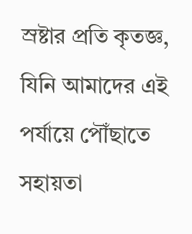স্রষ্টার প্রতি কৃতজ্ঞ, যিনি আমাদের এই পর্যায়ে পৌঁছাতে সহায়তা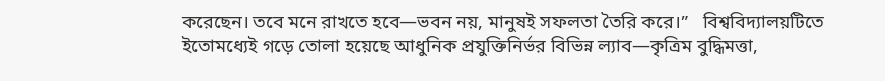করেছেন। তবে মনে রাখতে হবে—ভবন নয়, মানুষই সফলতা তৈরি করে।”   বিশ্ববিদ্যালয়টিতে ইতোমধ্যেই গড়ে তোলা হয়েছে আধুনিক প্রযুক্তিনির্ভর বিভিন্ন ল্যাব—কৃত্রিম বুদ্ধিমত্তা,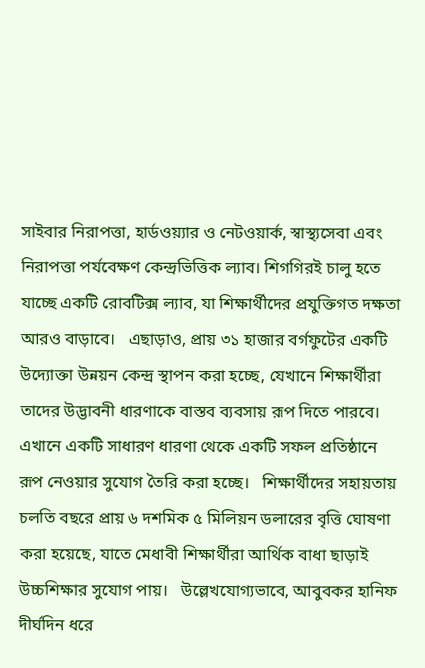সাইবার নিরাপত্তা, হার্ডওয়্যার ও নেটওয়ার্ক, স্বাস্থ্যসেবা এবং নিরাপত্তা পর্যবেক্ষণ কেন্দ্রভিত্তিক ল্যাব। শিগগিরই চালু হতে যাচ্ছে একটি রোবটিক্স ল্যাব, যা শিক্ষার্থীদের প্রযুক্তিগত দক্ষতা আরও বাড়াবে।   এছাড়াও, প্রায় ৩১ হাজার বর্গফুটের একটি উদ্যোক্তা উন্নয়ন কেন্দ্র স্থাপন করা হচ্ছে, যেখানে শিক্ষার্থীরা তাদের উদ্ভাবনী ধারণাকে বাস্তব ব্যবসায় রূপ দিতে পারবে। এখানে একটি সাধারণ ধারণা থেকে একটি সফল প্রতিষ্ঠানে রূপ নেওয়ার সুযোগ তৈরি করা হচ্ছে।   শিক্ষার্থীদের সহায়তায় চলতি বছরে প্রায় ৬ দশমিক ৫ মিলিয়ন ডলারের বৃত্তি ঘোষণা করা হয়েছে, যাতে মেধাবী শিক্ষার্থীরা আর্থিক বাধা ছাড়াই উচ্চশিক্ষার সুযোগ পায়।   উল্লেখযোগ্যভাবে, আবুবকর হানিফ দীর্ঘদিন ধরে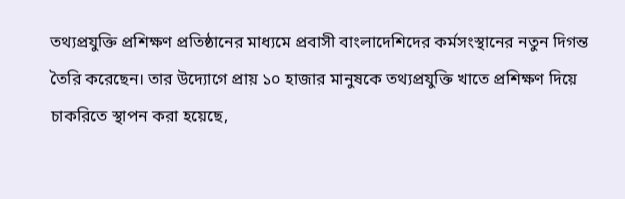তথ্যপ্রযুক্তি প্রশিক্ষণ প্রতিষ্ঠানের মাধ্যমে প্রবাসী বাংলাদেশিদের কর্মসংস্থানের নতুন দিগন্ত তৈরি করেছেন। তার উদ্যোগে প্রায় ১০ হাজার মানুষকে তথ্যপ্রযুক্তি খাতে প্রশিক্ষণ দিয়ে চাকরিতে স্থাপন করা হয়েছে,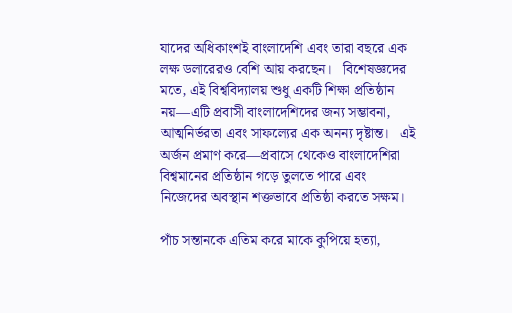যাদের অধিকাংশই বাংলাদেশি এবং তারা বছরে এক লক্ষ ডলারেরও বেশি আয় করছেন।   বিশেষজ্ঞদের মতে, এই বিশ্ববিদ্যালয় শুধু একটি শিক্ষা প্রতিষ্ঠান নয়—এটি প্রবাসী বাংলাদেশিদের জন্য সম্ভাবনা, আত্মনির্ভরতা এবং সাফল্যের এক অনন্য দৃষ্টান্ত।   এই অর্জন প্রমাণ করে—প্রবাসে থেকেও বাংলাদেশিরা বিশ্বমানের প্রতিষ্ঠান গড়ে তুলতে পারে এবং নিজেদের অবস্থান শক্তভাবে প্রতিষ্ঠা করতে সক্ষম।

পাঁচ সন্তানকে এতিম করে মাকে কুপিয়ে হত্যা,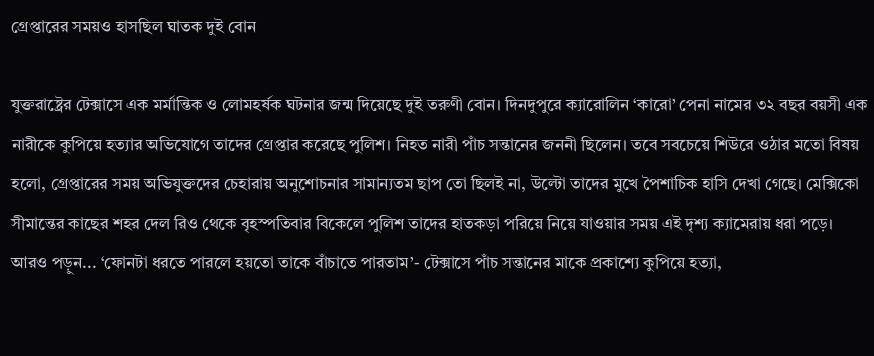গ্রেপ্তারের সময়ও হাসছিল ঘাতক দুই বোন

যুক্তরাষ্ট্রের টেক্সাসে এক মর্মান্তিক ও লোমহর্ষক ঘটনার জন্ম দিয়েছে দুই তরুণী বোন। দিনদুপুরে ক্যারোলিন ‘কারো’ পেনা নামের ৩২ বছর বয়সী এক নারীকে কুপিয়ে হত্যার অভিযোগে তাদের গ্রেপ্তার করেছে পুলিশ। নিহত নারী পাঁচ সন্তানের জননী ছিলেন। তবে সবচেয়ে শিউরে ওঠার মতো বিষয় হলো, গ্রেপ্তারের সময় অভিযুক্তদের চেহারায় অনুশোচনার সামান্যতম ছাপ তো ছিলই না, উল্টো তাদের মুখে পৈশাচিক হাসি দেখা গেছে। মেক্সিকো সীমান্তের কাছের শহর দেল রিও থেকে বৃহস্পতিবার বিকেলে পুলিশ তাদের হাতকড়া পরিয়ে নিয়ে যাওয়ার সময় এই দৃশ্য ক্যামেরায় ধরা পড়ে।   আরও পড়ুন... ‘ফোনটা ধরতে পারলে হয়তো তাকে বাঁচাতে পারতাম’- টেক্সাসে পাঁচ সন্তানের মাকে প্রকাশ্যে কুপিয়ে হত্যা,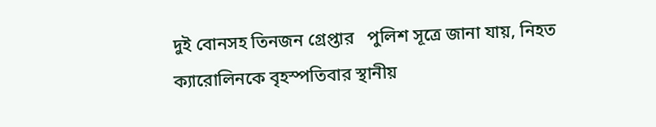দুই বোনসহ তিনজন গ্রেপ্তার   পুলিশ সূত্রে জানা যায়, নিহত ক্যারোলিনকে বৃহস্পতিবার স্থানীয়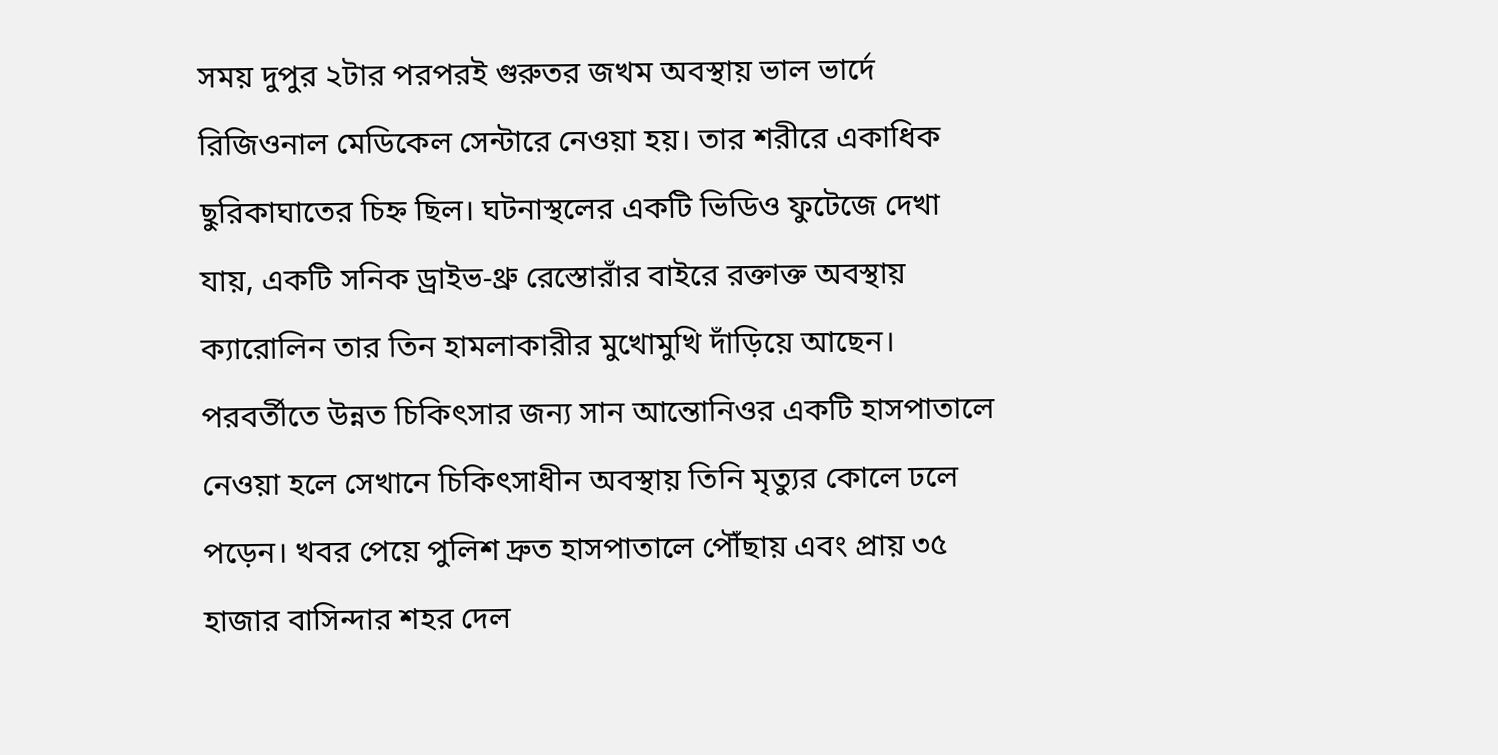সময় দুপুর ২টার পরপরই গুরুতর জখম অবস্থায় ভাল ভার্দে রিজিওনাল মেডিকেল সেন্টারে নেওয়া হয়। তার শরীরে একাধিক ছুরিকাঘাতের চিহ্ন ছিল। ঘটনাস্থলের একটি ভিডিও ফুটেজে দেখা যায়, একটি সনিক ড্রাইভ-থ্রু রেস্তোরাঁর বাইরে রক্তাক্ত অবস্থায় ক্যারোলিন তার তিন হামলাকারীর মুখোমুখি দাঁড়িয়ে আছেন।   পরবর্তীতে উন্নত চিকিৎসার জন্য সান আন্তোনিওর একটি হাসপাতালে নেওয়া হলে সেখানে চিকিৎসাধীন অবস্থায় তিনি মৃত্যুর কোলে ঢলে পড়েন। খবর পেয়ে পুলিশ দ্রুত হাসপাতালে পৌঁছায় এবং প্রায় ৩৫ হাজার বাসিন্দার শহর দেল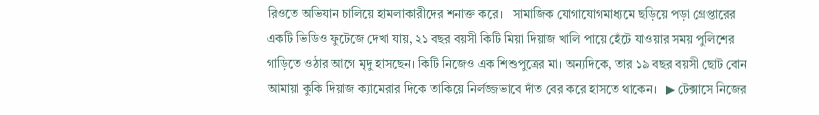রিওতে অভিযান চালিয়ে হামলাকারীদের শনাক্ত করে।   সামাজিক যোগাযোগমাধ্যমে ছড়িয়ে পড়া গ্রেপ্তারের একটি ভিডিও ফুটেজে দেখা যায়, ২১ বছর বয়সী কিটি মিয়া দিয়াজ খালি পায়ে হেঁটে যাওয়ার সময় পুলিশের গাড়িতে ওঠার আগে মৃদু হাসছেন। কিটি নিজেও এক শিশুপুত্রের মা। অন্যদিকে, তার ১৯ বছর বয়সী ছোট বোন আমায়া কুকি দিয়াজ ক্যামেরার দিকে তাকিয়ে নির্লজ্জভাবে দাঁত বের করে হাসতে থাকেন।   ▶ টেক্সাসে নিজের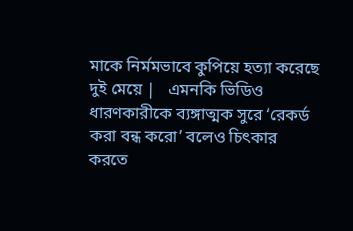মাকে নির্মমভাবে কুপিয়ে হত্যা করেছে দুই মেয়ে |   এমনকি ভিডিও ধারণকারীকে ব্যঙ্গাত্মক সুরে ‘রেকর্ড করা বন্ধ করো’ বলেও চিৎকার করতে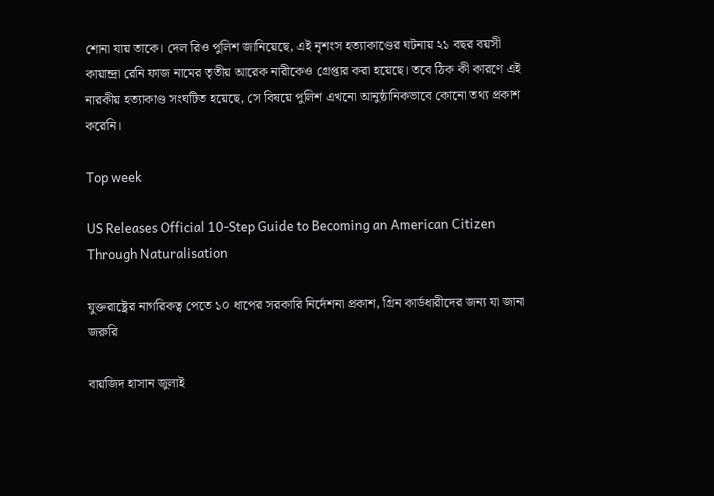শোনা যায় তাকে। দেল রিও পুলিশ জানিয়েছে, এই নৃশংস হত্যাকাণ্ডের ঘটনায় ২১ বছর বয়সী কায়ান্দ্রা রেনি ফাজ নামের তৃতীয় আরেক নারীকেও গ্রেপ্তার করা হয়েছে। তবে ঠিক কী কারণে এই নারকীয় হত্যাকাণ্ড সংঘটিত হয়েছে, সে বিষয়ে পুলিশ এখনো আনুষ্ঠানিকভাবে কোনো তথ্য প্রকাশ করেনি।

Top week

US Releases Official 10-Step Guide to Becoming an American Citizen Through Naturalisation

যুক্তরাষ্ট্রের নাগরিকত্ব পেতে ১০ ধাপের সরকারি নির্দেশনা প্রকাশ, গ্রিন কার্ডধারীদের জন্য যা জানা জরুরি

বায়জিদ হাসান জুলাই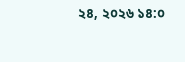২৪, ২০২৬ ১৪:০